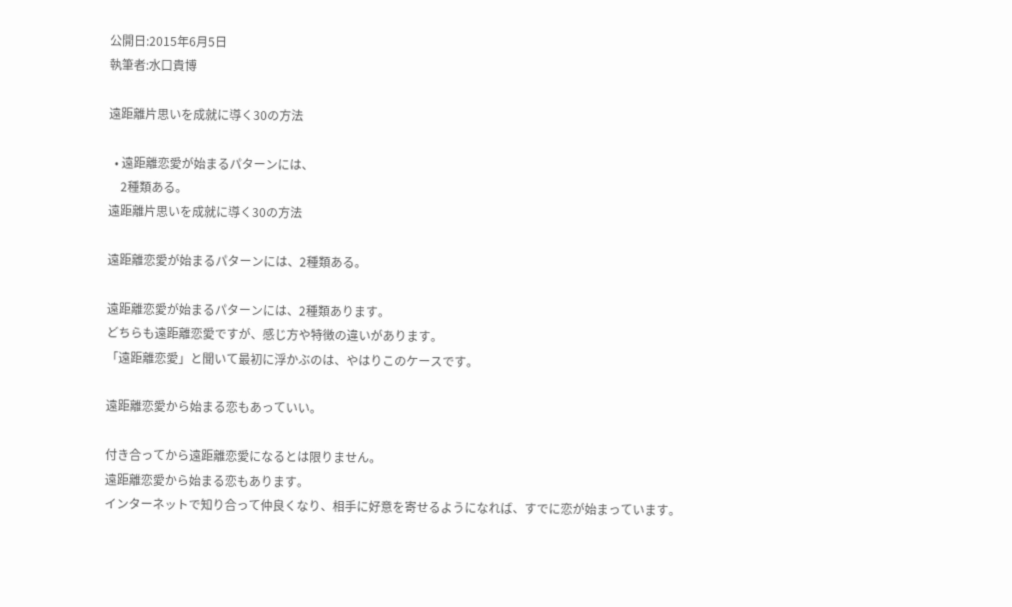公開日:2015年6月5日
執筆者:水口貴博

遠距離片思いを成就に導く30の方法

  • 遠距離恋愛が始まるパターンには、
    2種類ある。
遠距離片思いを成就に導く30の方法

遠距離恋愛が始まるパターンには、2種類ある。

遠距離恋愛が始まるパターンには、2種類あります。
どちらも遠距離恋愛ですが、感じ方や特徴の違いがあります。
「遠距離恋愛」と聞いて最初に浮かぶのは、やはりこのケースです。

遠距離恋愛から始まる恋もあっていい。

付き合ってから遠距離恋愛になるとは限りません。
遠距離恋愛から始まる恋もあります。
インターネットで知り合って仲良くなり、相手に好意を寄せるようになれば、すでに恋が始まっています。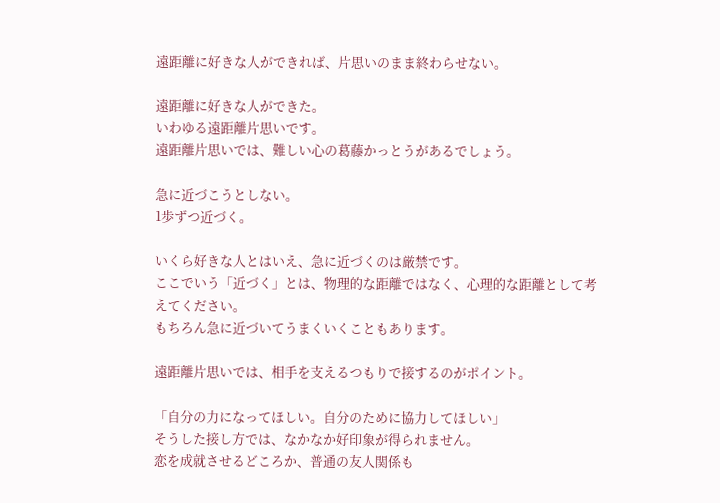遠距離に好きな人ができれば、片思いのまま終わらせない。

遠距離に好きな人ができた。
いわゆる遠距離片思いです。
遠距離片思いでは、難しい心の葛藤かっとうがあるでしょう。

急に近づこうとしない。
1歩ずつ近づく。

いくら好きな人とはいえ、急に近づくのは厳禁です。
ここでいう「近づく」とは、物理的な距離ではなく、心理的な距離として考えてください。
もちろん急に近づいてうまくいくこともあります。

遠距離片思いでは、相手を支えるつもりで接するのがポイント。

「自分の力になってほしい。自分のために協力してほしい」
そうした接し方では、なかなか好印象が得られません。
恋を成就させるどころか、普通の友人関係も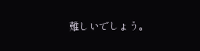難しいでしょう。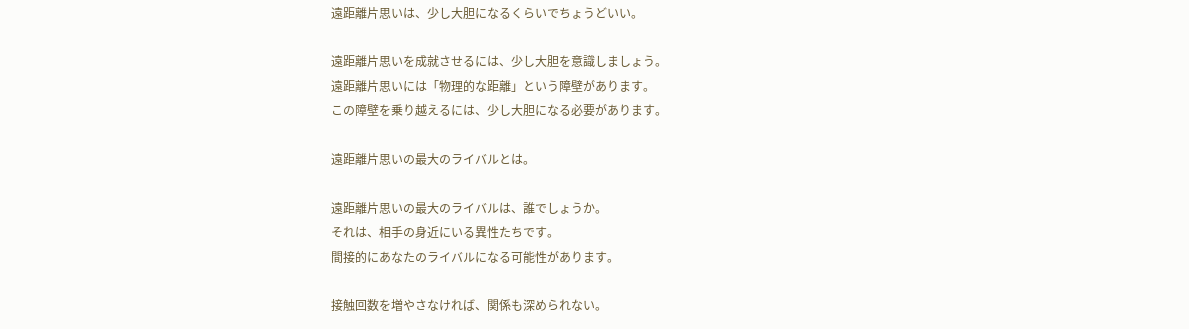遠距離片思いは、少し大胆になるくらいでちょうどいい。

遠距離片思いを成就させるには、少し大胆を意識しましょう。
遠距離片思いには「物理的な距離」という障壁があります。
この障壁を乗り越えるには、少し大胆になる必要があります。

遠距離片思いの最大のライバルとは。

遠距離片思いの最大のライバルは、誰でしょうか。
それは、相手の身近にいる異性たちです。
間接的にあなたのライバルになる可能性があります。

接触回数を増やさなければ、関係も深められない。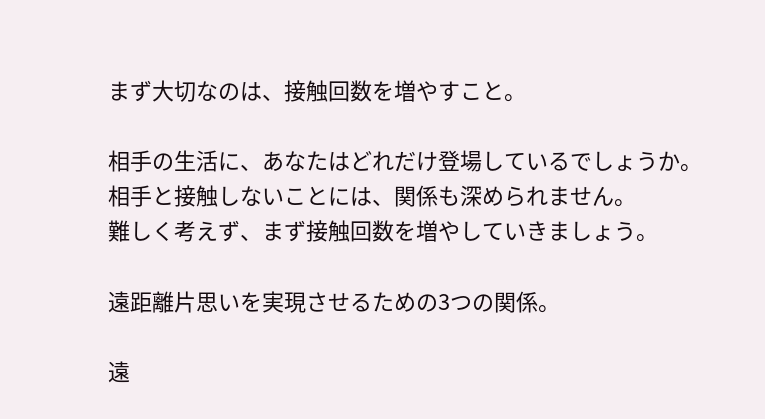まず大切なのは、接触回数を増やすこと。

相手の生活に、あなたはどれだけ登場しているでしょうか。
相手と接触しないことには、関係も深められません。
難しく考えず、まず接触回数を増やしていきましょう。

遠距離片思いを実現させるための3つの関係。

遠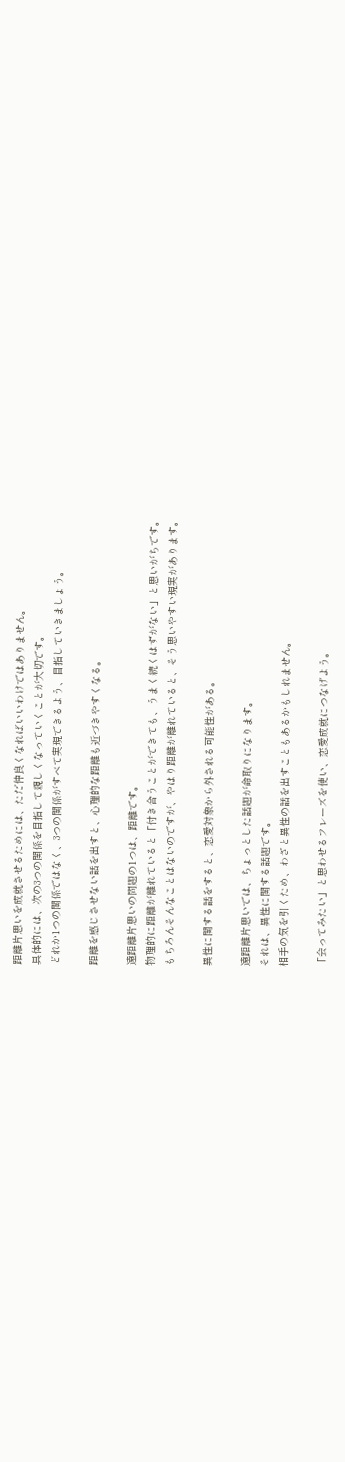距離片思いを成就させるためには、ただ仲良くなればいいわけではありません。
具体的には、次の3つの関係を目指して親しくなっていくことが大切です。
どれか1つの関係ではなく、3つの関係がすべて実現できるよう、目指していきましょう。

距離を感じさせない話を出すと、心理的な距離も近づきやすくなる。

遠距離片思いの問題の1つは、距離です。
物理的に距離が離れていると「付き合うことができても、うまく続くはずがない」と思いがちです。
もちろんそんなことはないのですが、やはり距離が離れていると、そう思いやすい現実があります。

異性に関する話をすると、恋愛対象から外される可能性がある。

遠距離片思いでは、ちょっとした話題が命取りになります。
それは、異性に関する話題です。
相手の気を引くため、わざと異性の話を出すこともあるかもしれません。

「会ってみたい」と思わせるフレーズを使い、恋愛成就につなげよう。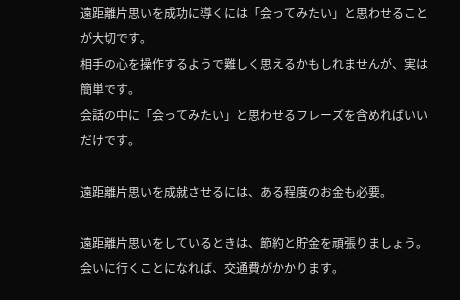遠距離片思いを成功に導くには「会ってみたい」と思わせることが大切です。
相手の心を操作するようで難しく思えるかもしれませんが、実は簡単です。
会話の中に「会ってみたい」と思わせるフレーズを含めればいいだけです。

遠距離片思いを成就させるには、ある程度のお金も必要。

遠距離片思いをしているときは、節約と貯金を頑張りましょう。
会いに行くことになれば、交通費がかかります。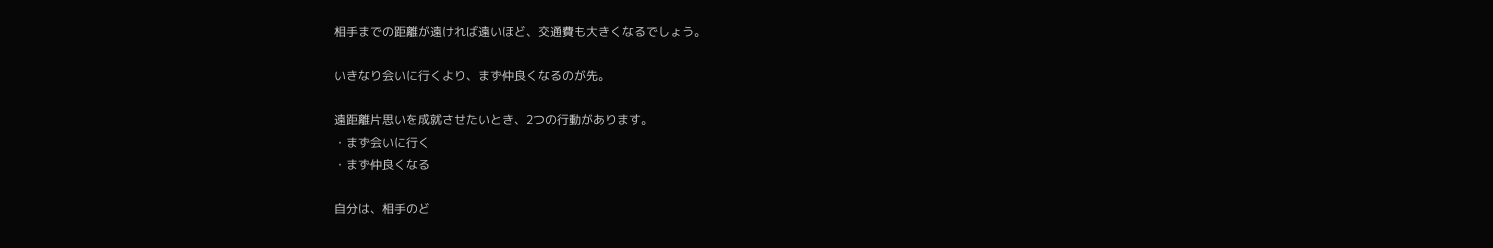相手までの距離が遠ければ遠いほど、交通費も大きくなるでしょう。

いきなり会いに行くより、まず仲良くなるのが先。

遠距離片思いを成就させたいとき、2つの行動があります。
・まず会いに行く
・まず仲良くなる

自分は、相手のど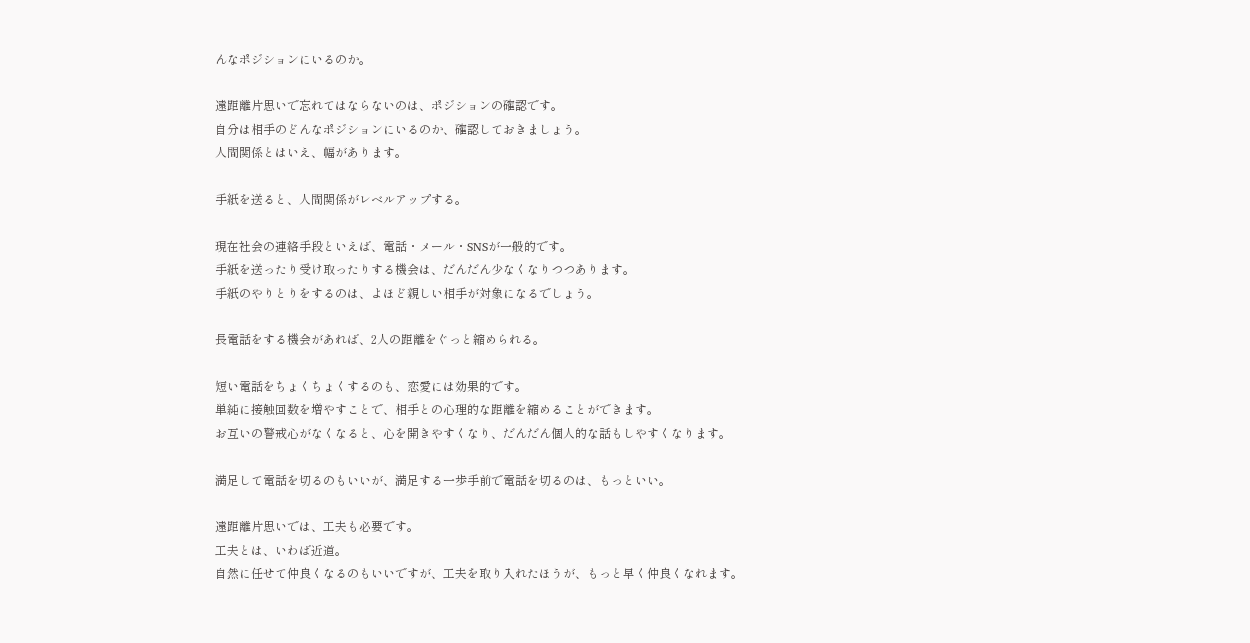んなポジションにいるのか。

遠距離片思いで忘れてはならないのは、ポジションの確認です。
自分は相手のどんなポジションにいるのか、確認しておきましょう。
人間関係とはいえ、幅があります。

手紙を送ると、人間関係がレベルアップする。

現在社会の連絡手段といえば、電話・メール・SNSが一般的です。
手紙を送ったり受け取ったりする機会は、だんだん少なくなりつつあります。
手紙のやりとりをするのは、よほど親しい相手が対象になるでしょう。

長電話をする機会があれば、2人の距離をぐっと縮められる。

短い電話をちょくちょくするのも、恋愛には効果的です。
単純に接触回数を増やすことで、相手との心理的な距離を縮めることができます。
お互いの警戒心がなくなると、心を開きやすくなり、だんだん個人的な話もしやすくなります。

満足して電話を切るのもいいが、満足する一歩手前で電話を切るのは、もっといい。

遠距離片思いでは、工夫も必要です。
工夫とは、いわば近道。
自然に任せて仲良くなるのもいいですが、工夫を取り入れたほうが、もっと早く仲良くなれます。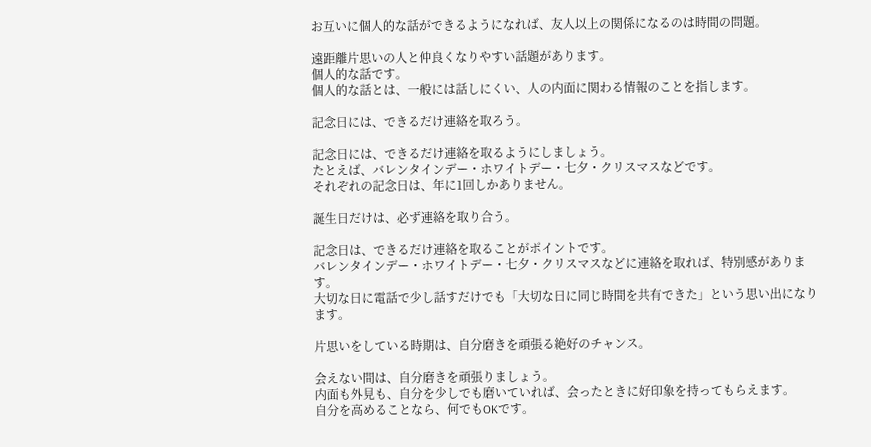お互いに個人的な話ができるようになれば、友人以上の関係になるのは時間の問題。

遠距離片思いの人と仲良くなりやすい話題があります。
個人的な話です。
個人的な話とは、一般には話しにくい、人の内面に関わる情報のことを指します。

記念日には、できるだけ連絡を取ろう。

記念日には、できるだけ連絡を取るようにしましょう。
たとえば、バレンタインデー・ホワイトデー・七夕・クリスマスなどです。
それぞれの記念日は、年に1回しかありません。

誕生日だけは、必ず連絡を取り合う。

記念日は、できるだけ連絡を取ることがポイントです。
バレンタインデー・ホワイトデー・七夕・クリスマスなどに連絡を取れば、特別感があります。
大切な日に電話で少し話すだけでも「大切な日に同じ時間を共有できた」という思い出になります。

片思いをしている時期は、自分磨きを頑張る絶好のチャンス。

会えない間は、自分磨きを頑張りましょう。
内面も外見も、自分を少しでも磨いていれば、会ったときに好印象を持ってもらえます。
自分を高めることなら、何でもOKです。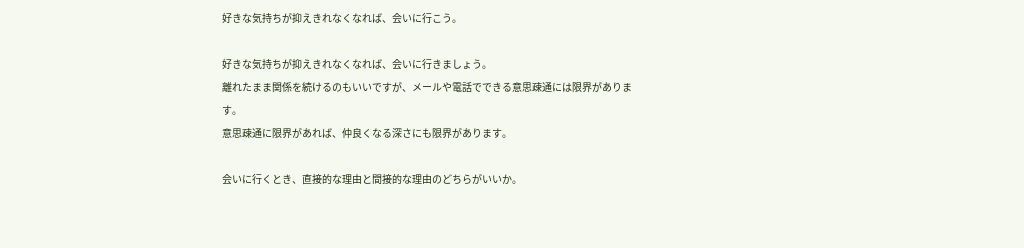好きな気持ちが抑えきれなくなれば、会いに行こう。

好きな気持ちが抑えきれなくなれば、会いに行きましょう。
離れたまま関係を続けるのもいいですが、メールや電話でできる意思疎通には限界があります。
意思疎通に限界があれば、仲良くなる深さにも限界があります。

会いに行くとき、直接的な理由と間接的な理由のどちらがいいか。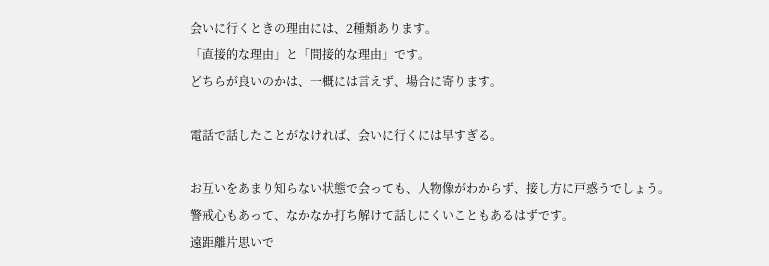会いに行くときの理由には、2種類あります。
「直接的な理由」と「間接的な理由」です。
どちらが良いのかは、一概には言えず、場合に寄ります。

電話で話したことがなければ、会いに行くには早すぎる。

お互いをあまり知らない状態で会っても、人物像がわからず、接し方に戸惑うでしょう。
警戒心もあって、なかなか打ち解けて話しにくいこともあるはずです。
遠距離片思いで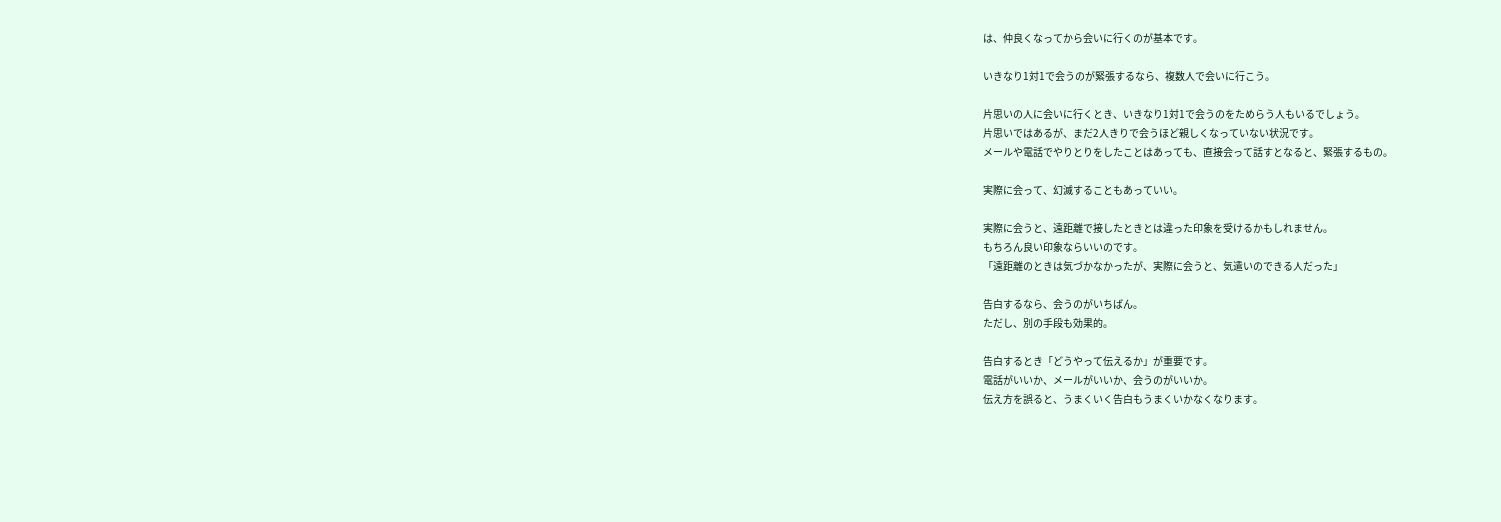は、仲良くなってから会いに行くのが基本です。

いきなり1対1で会うのが緊張するなら、複数人で会いに行こう。

片思いの人に会いに行くとき、いきなり1対1で会うのをためらう人もいるでしょう。
片思いではあるが、まだ2人きりで会うほど親しくなっていない状況です。
メールや電話でやりとりをしたことはあっても、直接会って話すとなると、緊張するもの。

実際に会って、幻滅することもあっていい。

実際に会うと、遠距離で接したときとは違った印象を受けるかもしれません。
もちろん良い印象ならいいのです。
「遠距離のときは気づかなかったが、実際に会うと、気遣いのできる人だった」

告白するなら、会うのがいちばん。
ただし、別の手段も効果的。

告白するとき「どうやって伝えるか」が重要です。
電話がいいか、メールがいいか、会うのがいいか。
伝え方を誤ると、うまくいく告白もうまくいかなくなります。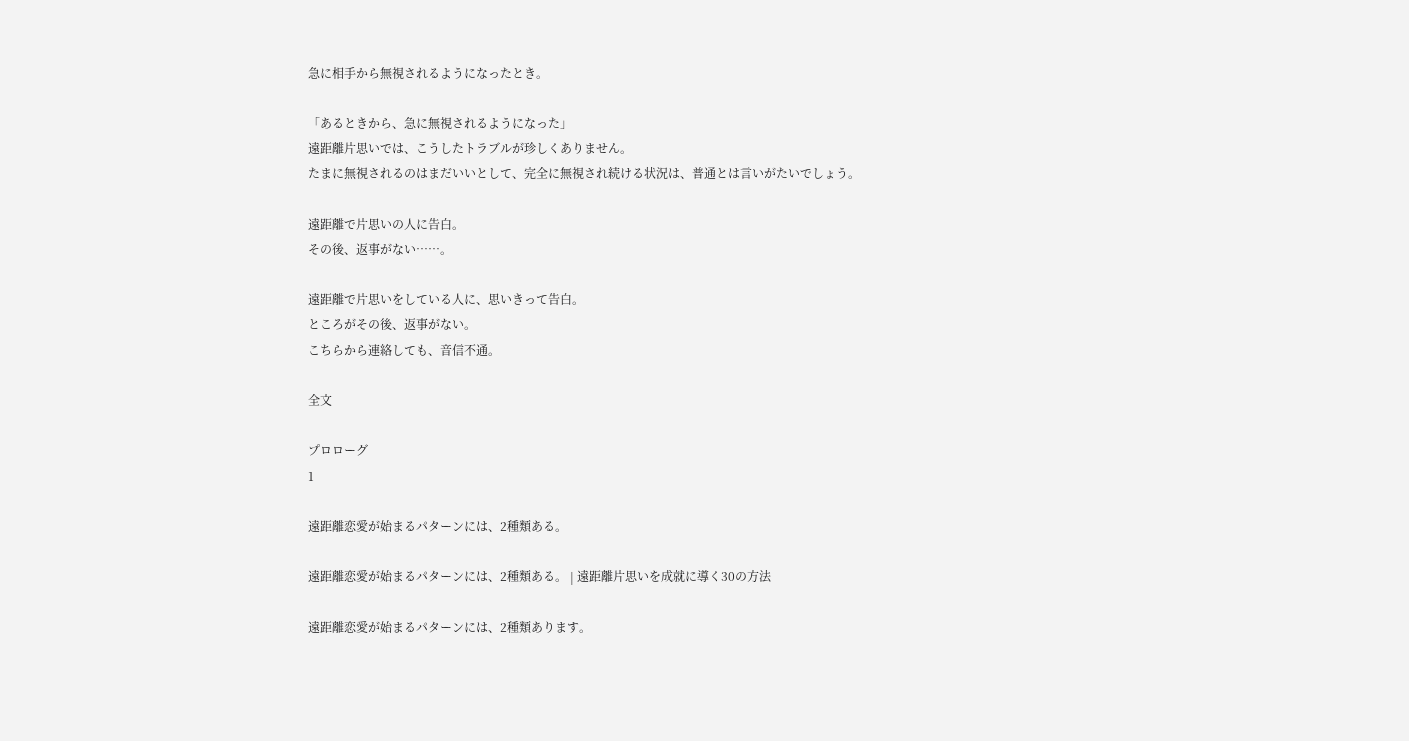急に相手から無視されるようになったとき。

「あるときから、急に無視されるようになった」
遠距離片思いでは、こうしたトラブルが珍しくありません。
たまに無視されるのはまだいいとして、完全に無視され続ける状況は、普通とは言いがたいでしょう。

遠距離で片思いの人に告白。
その後、返事がない……。

遠距離で片思いをしている人に、思いきって告白。
ところがその後、返事がない。
こちらから連絡しても、音信不通。

全文

プロローグ
1

遠距離恋愛が始まるパターンには、2種類ある。

遠距離恋愛が始まるパターンには、2種類ある。 | 遠距離片思いを成就に導く30の方法

遠距離恋愛が始まるパターンには、2種類あります。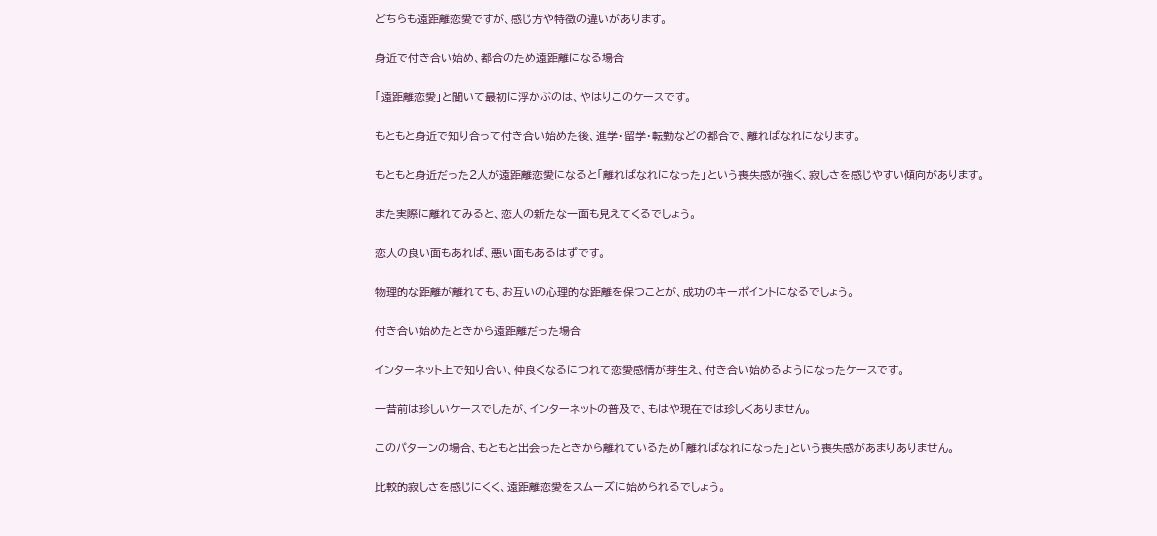どちらも遠距離恋愛ですが、感じ方や特徴の違いがあります。

身近で付き合い始め、都合のため遠距離になる場合

「遠距離恋愛」と聞いて最初に浮かぶのは、やはりこのケースです。

もともと身近で知り合って付き合い始めた後、進学・留学・転勤などの都合で、離ればなれになります。

もともと身近だった2人が遠距離恋愛になると「離ればなれになった」という喪失感が強く、寂しさを感じやすい傾向があります。

また実際に離れてみると、恋人の新たな一面も見えてくるでしょう。

恋人の良い面もあれば、悪い面もあるはずです。

物理的な距離が離れても、お互いの心理的な距離を保つことが、成功のキーポイントになるでしょう。

付き合い始めたときから遠距離だった場合

インターネット上で知り合い、仲良くなるにつれて恋愛感情が芽生え、付き合い始めるようになったケースです。

一昔前は珍しいケースでしたが、インターネットの普及で、もはや現在では珍しくありません。

このパターンの場合、もともと出会ったときから離れているため「離ればなれになった」という喪失感があまりありません。

比較的寂しさを感じにくく、遠距離恋愛をスムーズに始められるでしょう。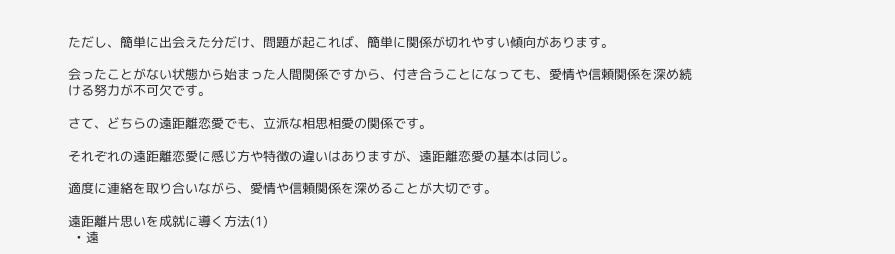ただし、簡単に出会えた分だけ、問題が起これば、簡単に関係が切れやすい傾向があります。

会ったことがない状態から始まった人間関係ですから、付き合うことになっても、愛情や信頼関係を深め続ける努力が不可欠です。

さて、どちらの遠距離恋愛でも、立派な相思相愛の関係です。

それぞれの遠距離恋愛に感じ方や特徴の違いはありますが、遠距離恋愛の基本は同じ。

適度に連絡を取り合いながら、愛情や信頼関係を深めることが大切です。

遠距離片思いを成就に導く方法(1)
  • 遠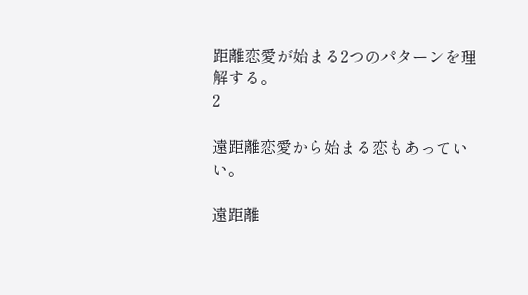距離恋愛が始まる2つのパターンを理解する。
2

遠距離恋愛から始まる恋もあっていい。

遠距離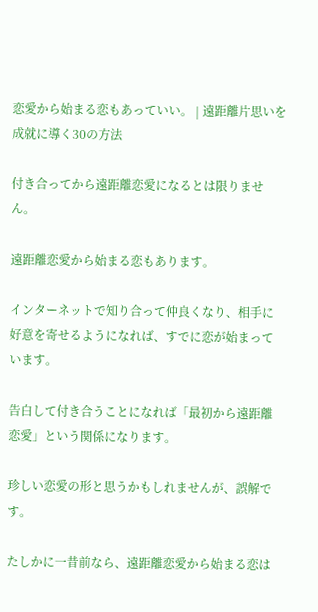恋愛から始まる恋もあっていい。 | 遠距離片思いを成就に導く30の方法

付き合ってから遠距離恋愛になるとは限りません。

遠距離恋愛から始まる恋もあります。

インターネットで知り合って仲良くなり、相手に好意を寄せるようになれば、すでに恋が始まっています。

告白して付き合うことになれば「最初から遠距離恋愛」という関係になります。

珍しい恋愛の形と思うかもしれませんが、誤解です。

たしかに一昔前なら、遠距離恋愛から始まる恋は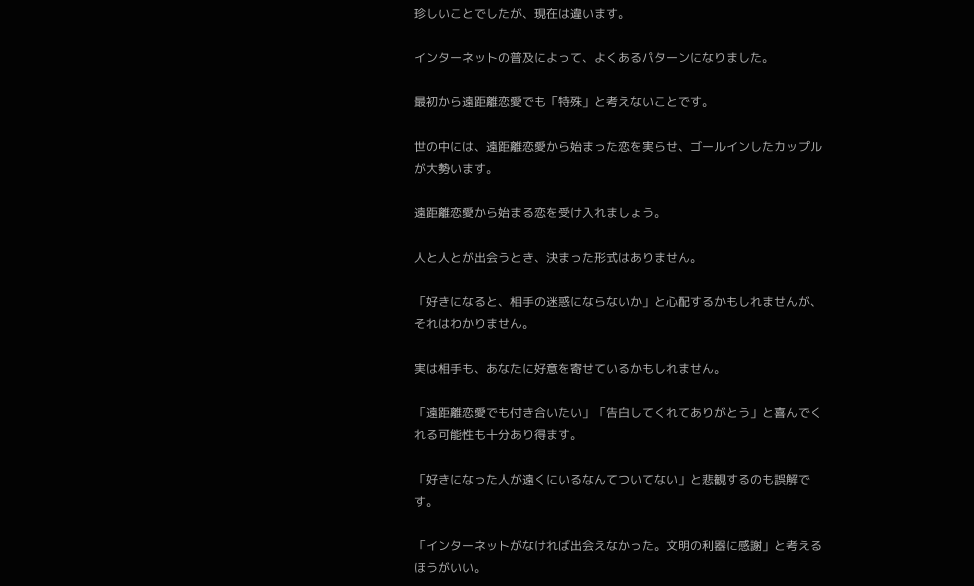珍しいことでしたが、現在は違います。

インターネットの普及によって、よくあるパターンになりました。

最初から遠距離恋愛でも「特殊」と考えないことです。

世の中には、遠距離恋愛から始まった恋を実らせ、ゴールインしたカップルが大勢います。

遠距離恋愛から始まる恋を受け入れましょう。

人と人とが出会うとき、決まった形式はありません。

「好きになると、相手の迷惑にならないか」と心配するかもしれませんが、それはわかりません。

実は相手も、あなたに好意を寄せているかもしれません。

「遠距離恋愛でも付き合いたい」「告白してくれてありがとう」と喜んでくれる可能性も十分あり得ます。

「好きになった人が遠くにいるなんてついてない」と悲観するのも誤解です。

「インターネットがなければ出会えなかった。文明の利器に感謝」と考えるほうがいい。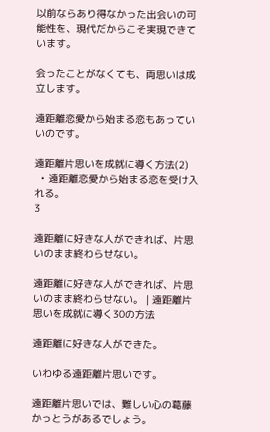以前ならあり得なかった出会いの可能性を、現代だからこそ実現できています。

会ったことがなくても、両思いは成立します。

遠距離恋愛から始まる恋もあっていいのです。

遠距離片思いを成就に導く方法(2)
  • 遠距離恋愛から始まる恋を受け入れる。
3

遠距離に好きな人ができれば、片思いのまま終わらせない。

遠距離に好きな人ができれば、片思いのまま終わらせない。 | 遠距離片思いを成就に導く30の方法

遠距離に好きな人ができた。

いわゆる遠距離片思いです。

遠距離片思いでは、難しい心の葛藤かっとうがあるでしょう。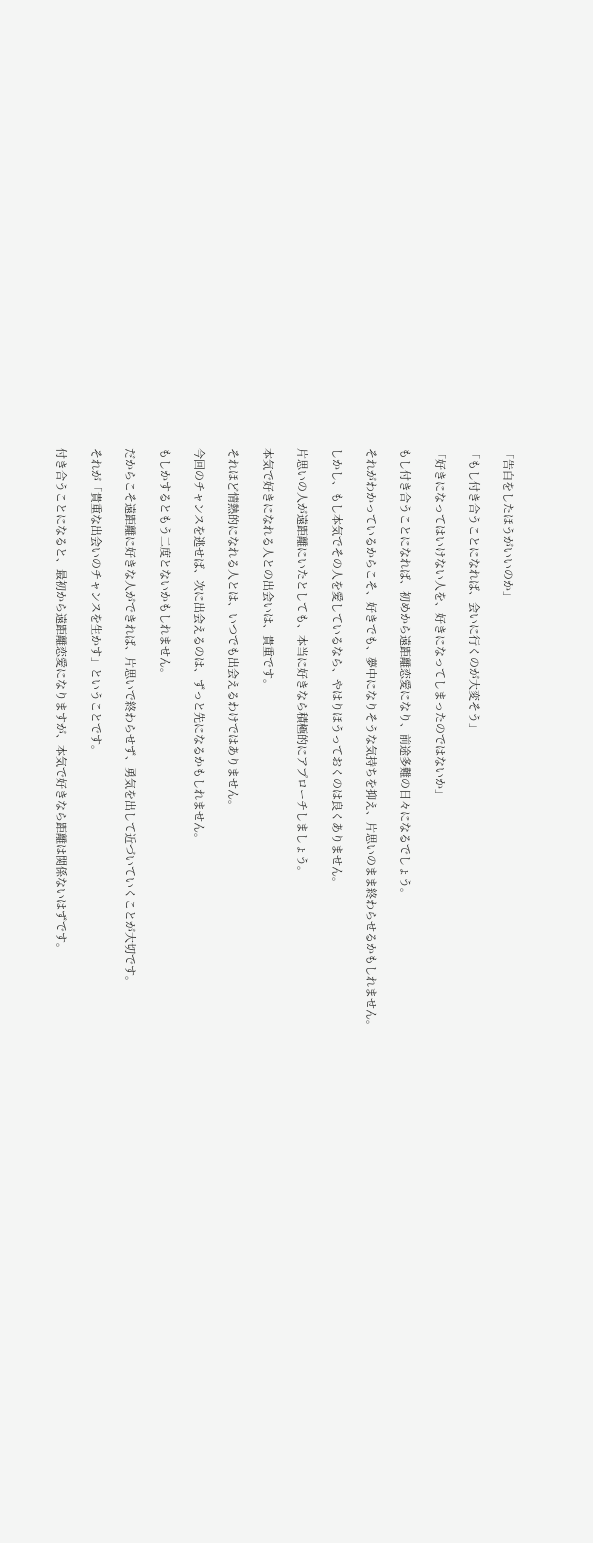「告白をしたほうがいいのか」

「もし付き合うことになれば、会いに行くのが大変そう」

「好きになってはいけない人を、好きになってしまったのではないか」

もし付き合うことになれば、初めから遠距離恋愛になり、前途多難の日々になるでしょう。

それがわかっているからこそ、好きでも、夢中になりそうな気持ちを抑え、片思いのまま終わらせるかもしれません。

しかし、もし本気でその人を愛しているなら、やはりほうっておくのは良くありません。

片思いの人が遠距離にいたとしても、本当に好きなら積極的にアプローチしましょう。

本気で好きになれる人との出会いは、貴重です。

それほど情熱的になれる人とは、いつでも出会えるわけではありません。

今回のチャンスを逃せば、次に出会えるのは、ずっと先になるかもしれません。

もしかするともう二度とないかもしれません。

だからこそ遠距離に好きな人ができれば、片思いで終わらせず、勇気を出して近づいていくことが大切です。

それが「貴重な出会いのチャンスを生かす」ということです。

付き合うことになると、最初から遠距離恋愛になりますが、本気で好きなら距離は関係ないはずです。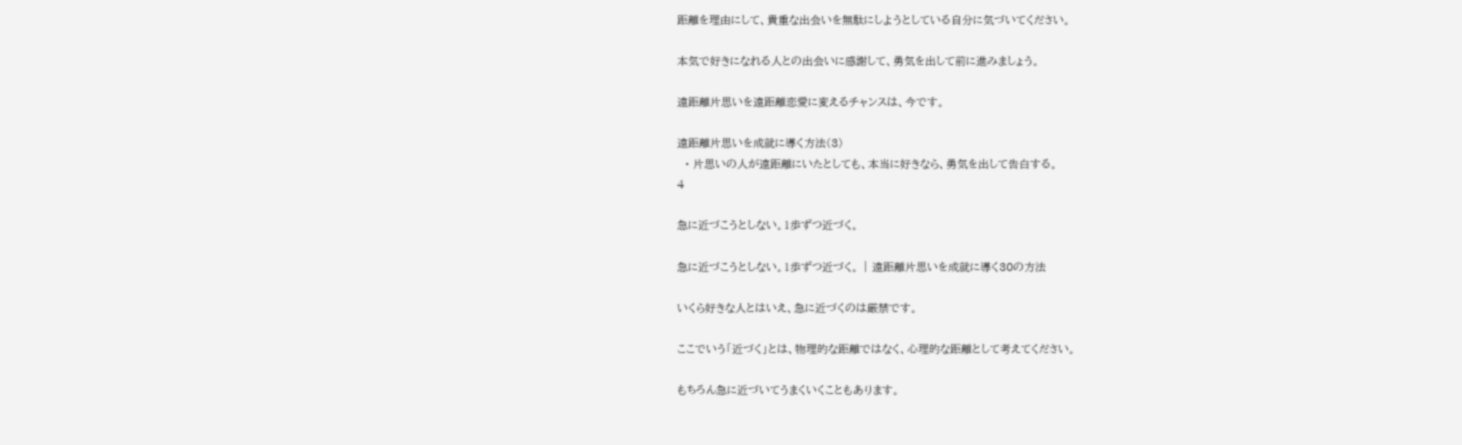距離を理由にして、貴重な出会いを無駄にしようとしている自分に気づいてください。

本気で好きになれる人との出会いに感謝して、勇気を出して前に進みましょう。

遠距離片思いを遠距離恋愛に変えるチャンスは、今です。

遠距離片思いを成就に導く方法(3)
  • 片思いの人が遠距離にいたとしても、本当に好きなら、勇気を出して告白する。
4

急に近づこうとしない。1歩ずつ近づく。

急に近づこうとしない。1歩ずつ近づく。 | 遠距離片思いを成就に導く30の方法

いくら好きな人とはいえ、急に近づくのは厳禁です。

ここでいう「近づく」とは、物理的な距離ではなく、心理的な距離として考えてください。

もちろん急に近づいてうまくいくこともあります。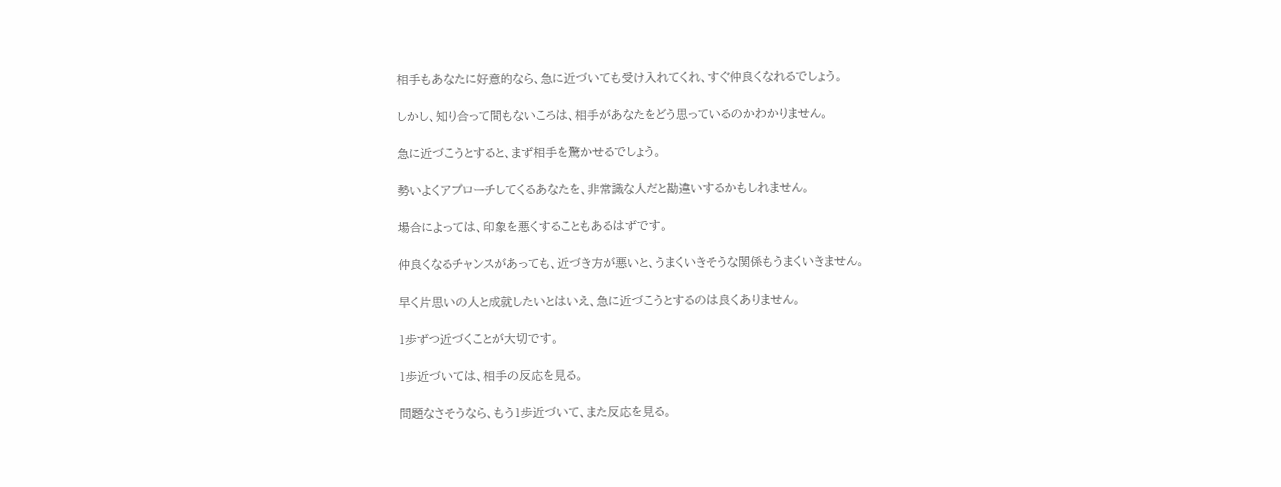相手もあなたに好意的なら、急に近づいても受け入れてくれ、すぐ仲良くなれるでしょう。

しかし、知り合って間もないころは、相手があなたをどう思っているのかわかりません。

急に近づこうとすると、まず相手を驚かせるでしょう。

勢いよくアプローチしてくるあなたを、非常識な人だと勘違いするかもしれません。

場合によっては、印象を悪くすることもあるはずです。

仲良くなるチャンスがあっても、近づき方が悪いと、うまくいきそうな関係もうまくいきません。

早く片思いの人と成就したいとはいえ、急に近づこうとするのは良くありません。

1歩ずつ近づくことが大切です。

1歩近づいては、相手の反応を見る。

問題なさそうなら、もう1歩近づいて、また反応を見る。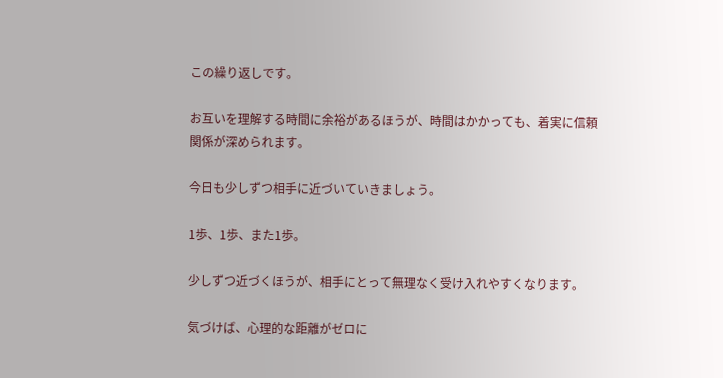この繰り返しです。

お互いを理解する時間に余裕があるほうが、時間はかかっても、着実に信頼関係が深められます。

今日も少しずつ相手に近づいていきましょう。

1歩、1歩、また1歩。

少しずつ近づくほうが、相手にとって無理なく受け入れやすくなります。

気づけば、心理的な距離がゼロに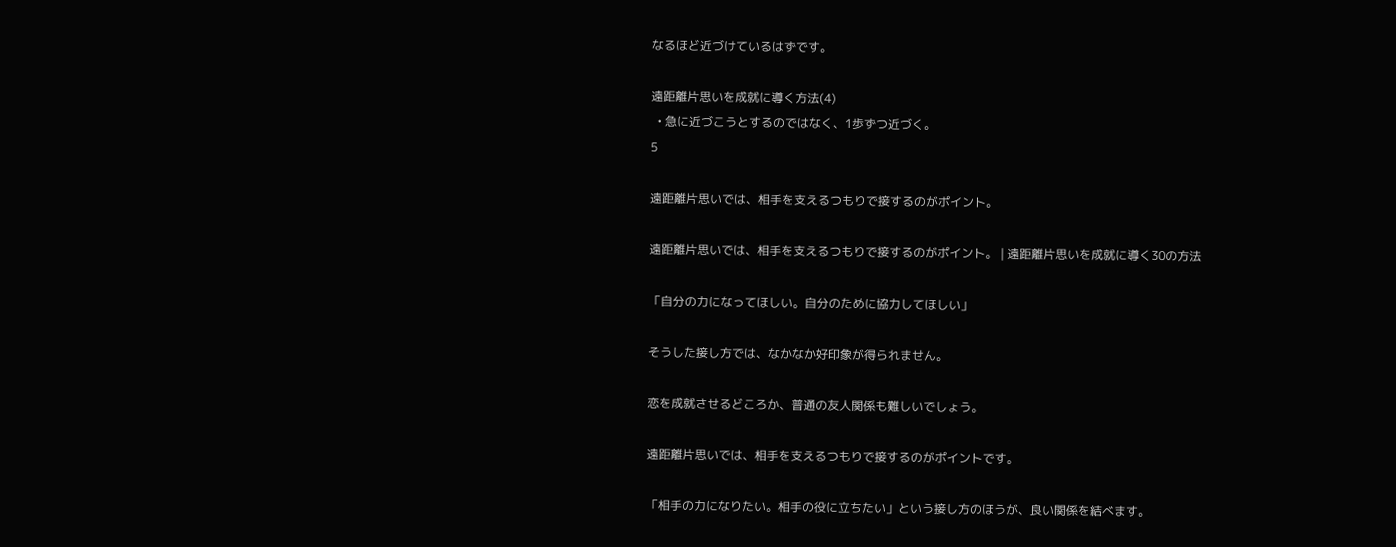なるほど近づけているはずです。

遠距離片思いを成就に導く方法(4)
  • 急に近づこうとするのではなく、1歩ずつ近づく。
5

遠距離片思いでは、相手を支えるつもりで接するのがポイント。

遠距離片思いでは、相手を支えるつもりで接するのがポイント。 | 遠距離片思いを成就に導く30の方法

「自分の力になってほしい。自分のために協力してほしい」

そうした接し方では、なかなか好印象が得られません。

恋を成就させるどころか、普通の友人関係も難しいでしょう。

遠距離片思いでは、相手を支えるつもりで接するのがポイントです。

「相手の力になりたい。相手の役に立ちたい」という接し方のほうが、良い関係を結べます。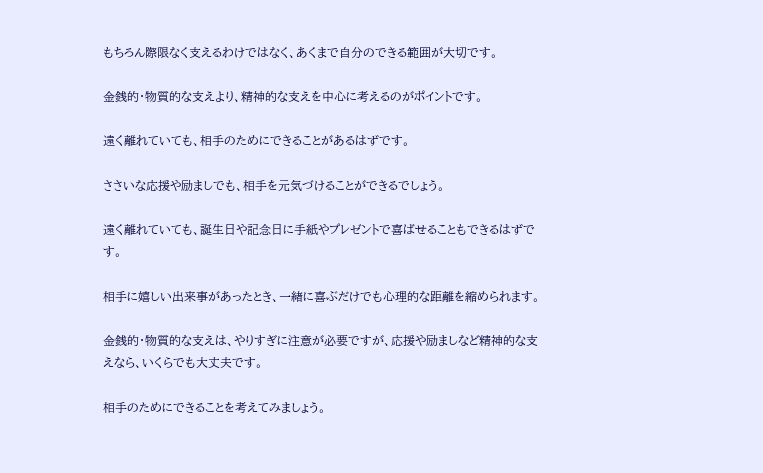もちろん際限なく支えるわけではなく、あくまで自分のできる範囲が大切です。

金銭的・物質的な支えより、精神的な支えを中心に考えるのがポイントです。

遠く離れていても、相手のためにできることがあるはずです。

ささいな応援や励ましでも、相手を元気づけることができるでしょう。

遠く離れていても、誕生日や記念日に手紙やプレゼントで喜ばせることもできるはずです。

相手に嬉しい出来事があったとき、一緒に喜ぶだけでも心理的な距離を縮められます。

金銭的・物質的な支えは、やりすぎに注意が必要ですが、応援や励ましなど精神的な支えなら、いくらでも大丈夫です。

相手のためにできることを考えてみましょう。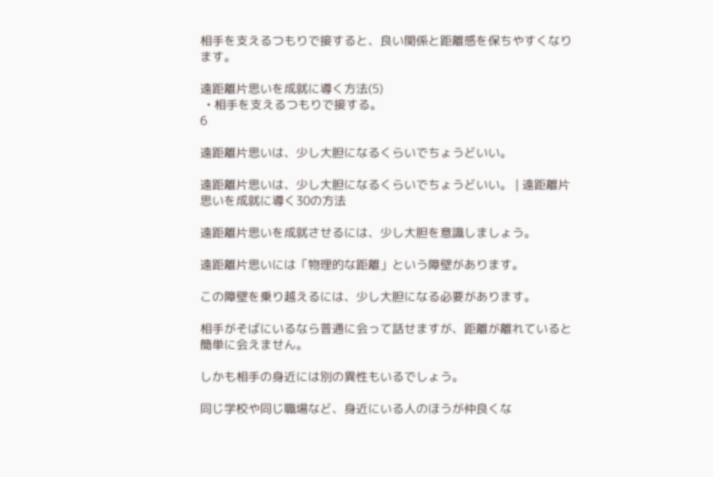相手を支えるつもりで接すると、良い関係と距離感を保ちやすくなります。

遠距離片思いを成就に導く方法(5)
  • 相手を支えるつもりで接する。
6

遠距離片思いは、少し大胆になるくらいでちょうどいい。

遠距離片思いは、少し大胆になるくらいでちょうどいい。 | 遠距離片思いを成就に導く30の方法

遠距離片思いを成就させるには、少し大胆を意識しましょう。

遠距離片思いには「物理的な距離」という障壁があります。

この障壁を乗り越えるには、少し大胆になる必要があります。

相手がそばにいるなら普通に会って話せますが、距離が離れていると簡単に会えません。

しかも相手の身近には別の異性もいるでしょう。

同じ学校や同じ職場など、身近にいる人のほうが仲良くな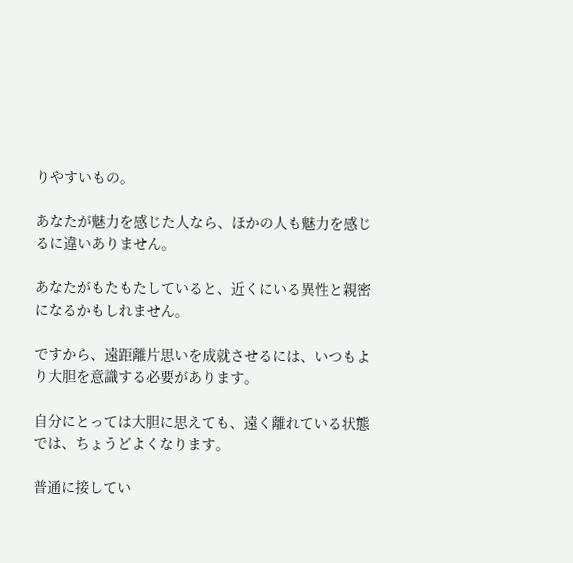りやすいもの。

あなたが魅力を感じた人なら、ほかの人も魅力を感じるに違いありません。

あなたがもたもたしていると、近くにいる異性と親密になるかもしれません。

ですから、遠距離片思いを成就させるには、いつもより大胆を意識する必要があります。

自分にとっては大胆に思えても、遠く離れている状態では、ちょうどよくなります。

普通に接してい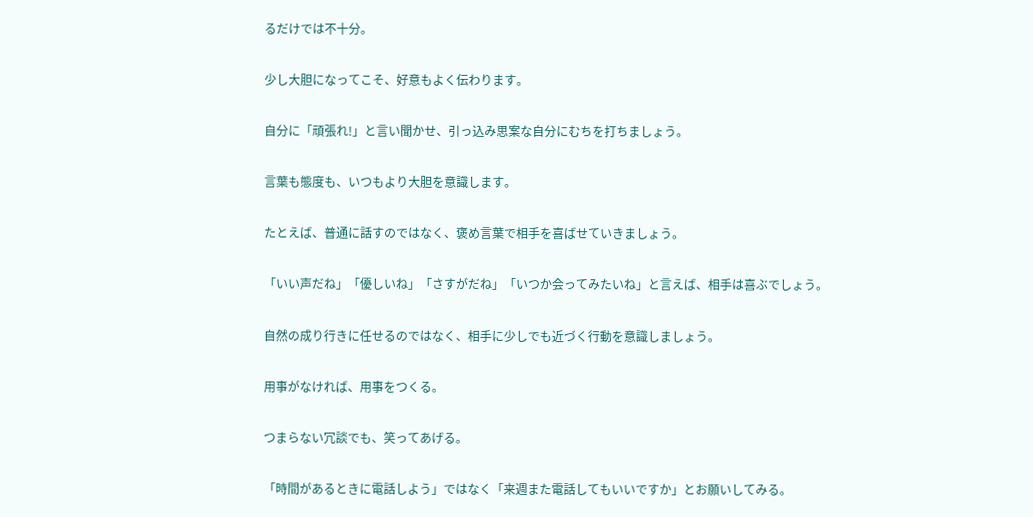るだけでは不十分。

少し大胆になってこそ、好意もよく伝わります。

自分に「頑張れ!」と言い聞かせ、引っ込み思案な自分にむちを打ちましょう。

言葉も態度も、いつもより大胆を意識します。

たとえば、普通に話すのではなく、褒め言葉で相手を喜ばせていきましょう。

「いい声だね」「優しいね」「さすがだね」「いつか会ってみたいね」と言えば、相手は喜ぶでしょう。

自然の成り行きに任せるのではなく、相手に少しでも近づく行動を意識しましょう。

用事がなければ、用事をつくる。

つまらない冗談でも、笑ってあげる。

「時間があるときに電話しよう」ではなく「来週また電話してもいいですか」とお願いしてみる。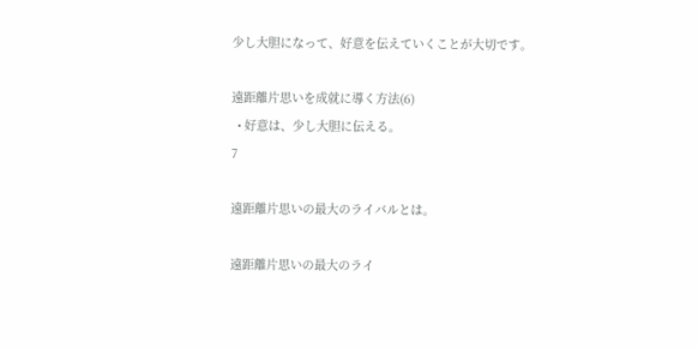少し大胆になって、好意を伝えていくことが大切です。

遠距離片思いを成就に導く方法(6)
  • 好意は、少し大胆に伝える。
7

遠距離片思いの最大のライバルとは。

遠距離片思いの最大のライ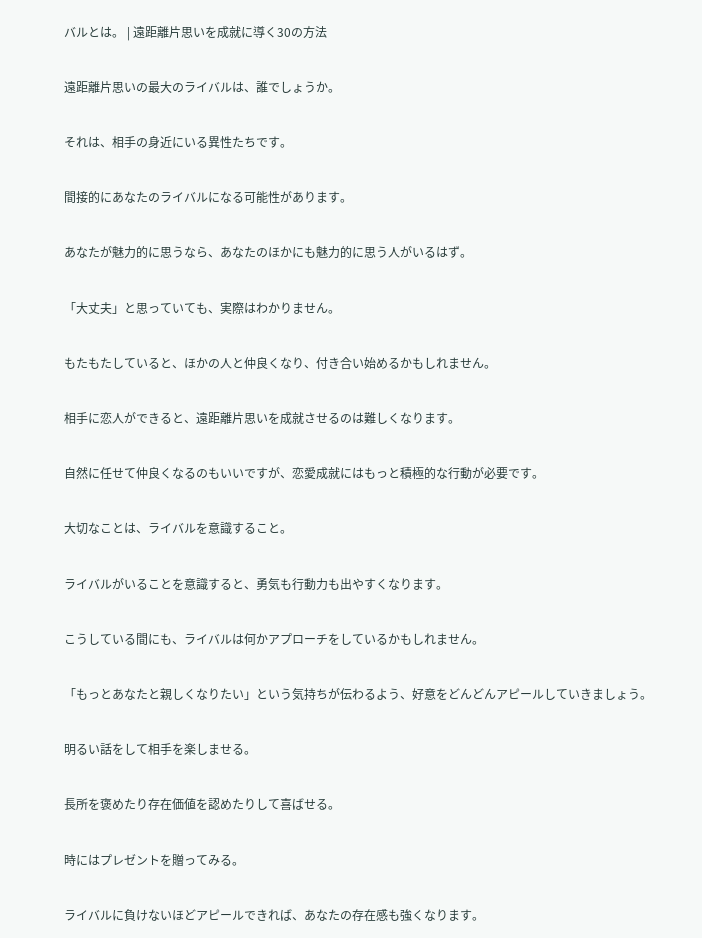バルとは。 | 遠距離片思いを成就に導く30の方法

遠距離片思いの最大のライバルは、誰でしょうか。

それは、相手の身近にいる異性たちです。

間接的にあなたのライバルになる可能性があります。

あなたが魅力的に思うなら、あなたのほかにも魅力的に思う人がいるはず。

「大丈夫」と思っていても、実際はわかりません。

もたもたしていると、ほかの人と仲良くなり、付き合い始めるかもしれません。

相手に恋人ができると、遠距離片思いを成就させるのは難しくなります。

自然に任せて仲良くなるのもいいですが、恋愛成就にはもっと積極的な行動が必要です。

大切なことは、ライバルを意識すること。

ライバルがいることを意識すると、勇気も行動力も出やすくなります。

こうしている間にも、ライバルは何かアプローチをしているかもしれません。

「もっとあなたと親しくなりたい」という気持ちが伝わるよう、好意をどんどんアピールしていきましょう。

明るい話をして相手を楽しませる。

長所を褒めたり存在価値を認めたりして喜ばせる。

時にはプレゼントを贈ってみる。

ライバルに負けないほどアピールできれば、あなたの存在感も強くなります。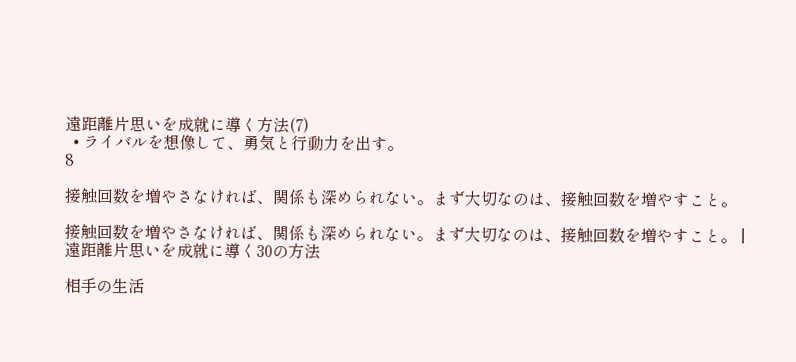遠距離片思いを成就に導く方法(7)
  • ライバルを想像して、勇気と行動力を出す。
8

接触回数を増やさなければ、関係も深められない。まず大切なのは、接触回数を増やすこと。

接触回数を増やさなければ、関係も深められない。まず大切なのは、接触回数を増やすこと。 | 遠距離片思いを成就に導く30の方法

相手の生活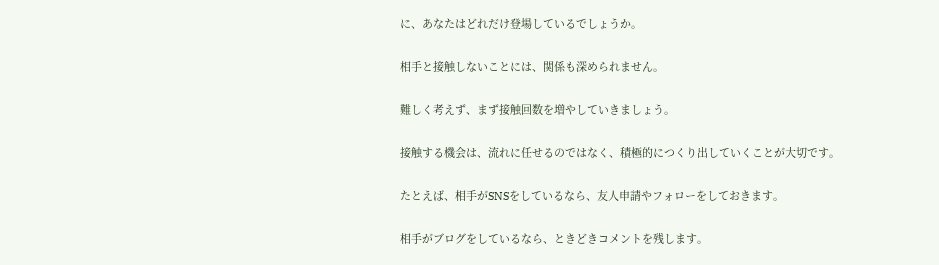に、あなたはどれだけ登場しているでしょうか。

相手と接触しないことには、関係も深められません。

難しく考えず、まず接触回数を増やしていきましょう。

接触する機会は、流れに任せるのではなく、積極的につくり出していくことが大切です。

たとえば、相手がSNSをしているなら、友人申請やフォローをしておきます。

相手がブログをしているなら、ときどきコメントを残します。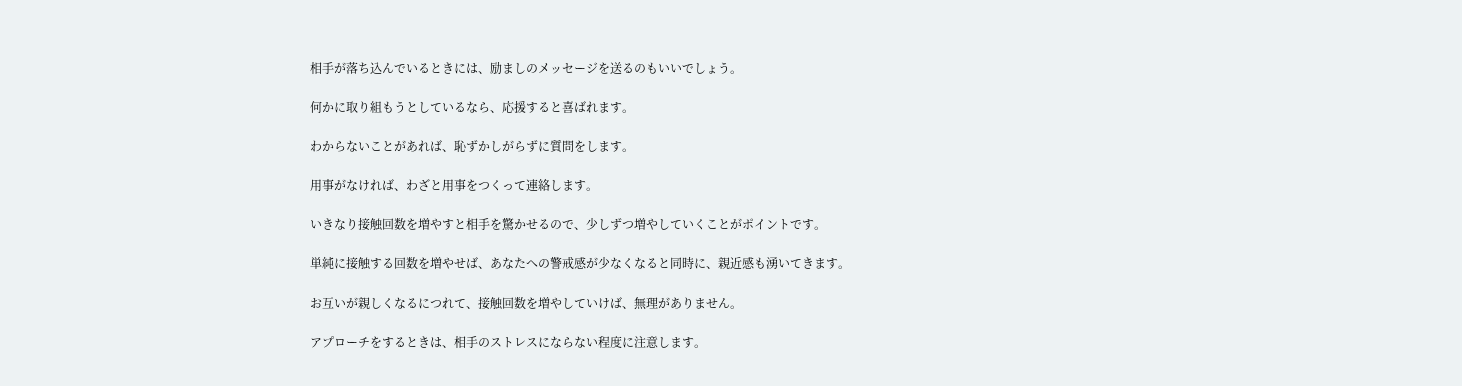相手が落ち込んでいるときには、励ましのメッセージを送るのもいいでしょう。

何かに取り組もうとしているなら、応援すると喜ばれます。

わからないことがあれば、恥ずかしがらずに質問をします。

用事がなければ、わざと用事をつくって連絡します。

いきなり接触回数を増やすと相手を驚かせるので、少しずつ増やしていくことがポイントです。

単純に接触する回数を増やせば、あなたへの警戒感が少なくなると同時に、親近感も湧いてきます。

お互いが親しくなるにつれて、接触回数を増やしていけば、無理がありません。

アプローチをするときは、相手のストレスにならない程度に注意します。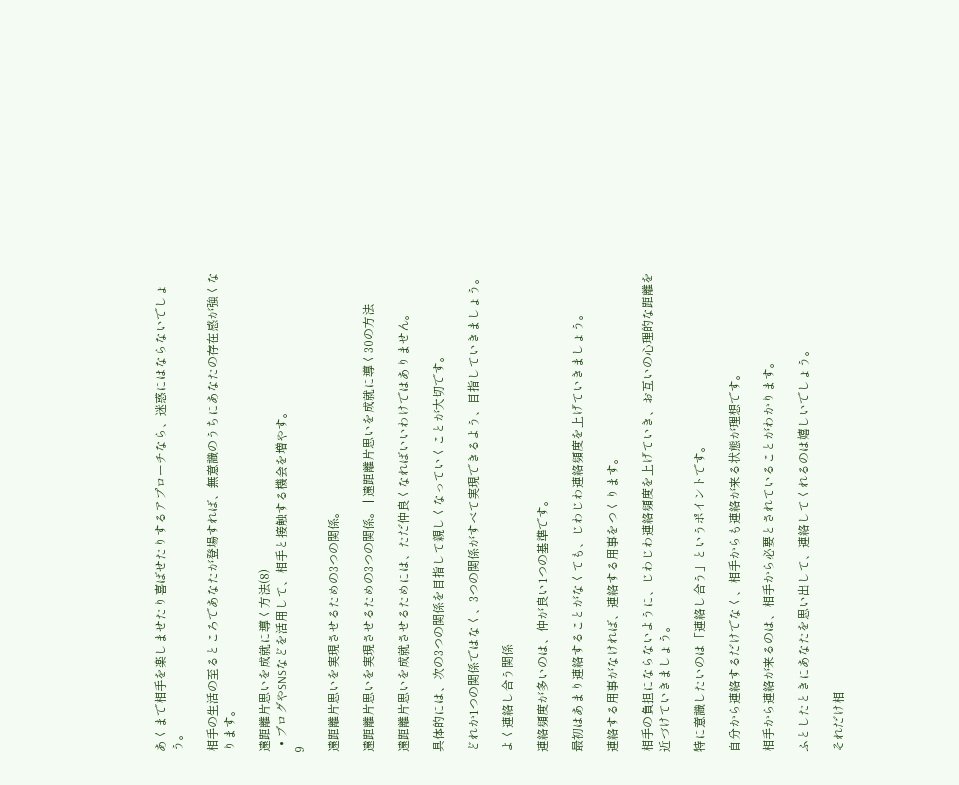あくまで相手を楽しませたり喜ばせたりするアプローチなら、迷惑にはならないでしょう。

相手の生活の至るところであなたが登場すれば、無意識のうちにあなたの存在感が強くなります。

遠距離片思いを成就に導く方法(8)
  • ブログやSNSなどを活用して、相手と接触する機会を増やす。
9

遠距離片思いを実現させるための3つの関係。

遠距離片思いを実現させるための3つの関係。 | 遠距離片思いを成就に導く30の方法

遠距離片思いを成就させるためには、ただ仲良くなればいいわけではありません。

具体的には、次の3つの関係を目指して親しくなっていくことが大切です。

どれか1つの関係ではなく、3つの関係がすべて実現できるよう、目指していきましょう。

よく連絡し合う関係

連絡頻度が多いのは、仲が良い1つの基準です。

最初はあまり連絡することがなくても、じわじわ連絡頻度を上げていきましょう。

連絡する用事がなければ、連絡する用事をつくります。

相手の負担にならないように、じわじわ連絡頻度を上げていき、お互いの心理的な距離を近づけていきましょう。

特に意識したいのは「連絡し合う」というポイントです。

自分から連絡するだけでなく、相手からも連絡が来る状態が理想です。

相手から連絡が来るのは、相手から必要とされていることがわかります。

ふとしたときにあなたを思い出して、連絡してくれるのは嬉しいでしょう。

それだけ相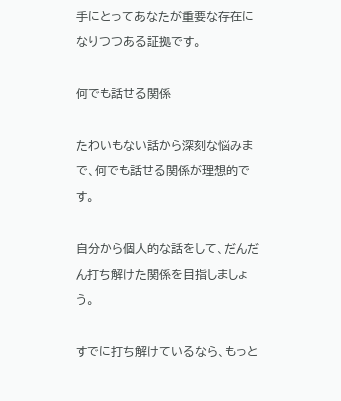手にとってあなたが重要な存在になりつつある証拠です。

何でも話せる関係

たわいもない話から深刻な悩みまで、何でも話せる関係が理想的です。

自分から個人的な話をして、だんだん打ち解けた関係を目指しましょう。

すでに打ち解けているなら、もっと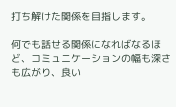打ち解けた関係を目指します。

何でも話せる関係になればなるほど、コミュニケーションの幅も深さも広がり、良い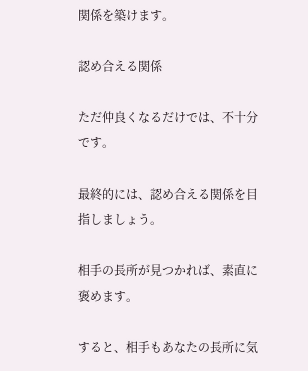関係を築けます。

認め合える関係

ただ仲良くなるだけでは、不十分です。

最終的には、認め合える関係を目指しましょう。

相手の長所が見つかれば、素直に褒めます。

すると、相手もあなたの長所に気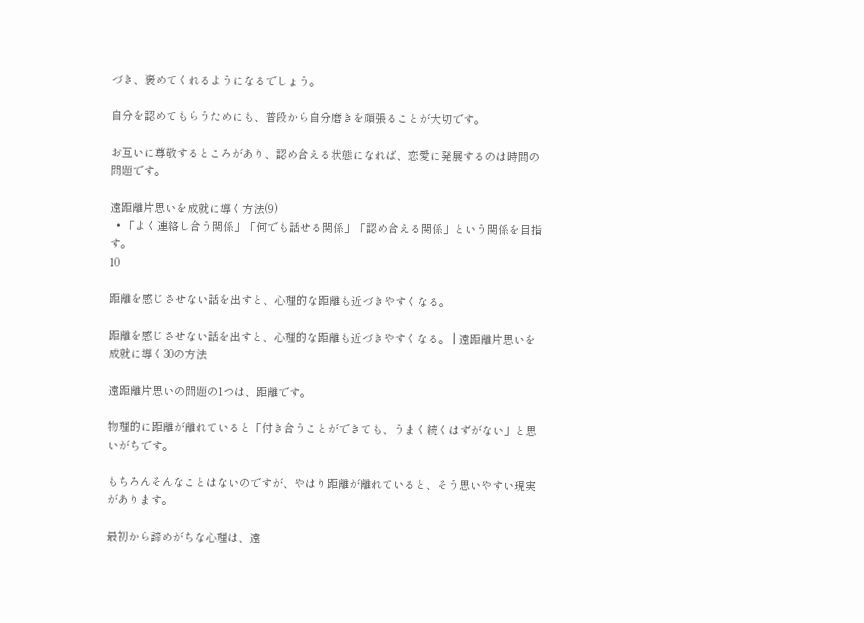づき、褒めてくれるようになるでしょう。

自分を認めてもらうためにも、普段から自分磨きを頑張ることが大切です。

お互いに尊敬するところがあり、認め合える状態になれば、恋愛に発展するのは時間の問題です。

遠距離片思いを成就に導く方法(9)
  • 「よく連絡し合う関係」「何でも話せる関係」「認め合える関係」という関係を目指す。
10

距離を感じさせない話を出すと、心理的な距離も近づきやすくなる。

距離を感じさせない話を出すと、心理的な距離も近づきやすくなる。 | 遠距離片思いを成就に導く30の方法

遠距離片思いの問題の1つは、距離です。

物理的に距離が離れていると「付き合うことができても、うまく続くはずがない」と思いがちです。

もちろんそんなことはないのですが、やはり距離が離れていると、そう思いやすい現実があります。

最初から諦めがちな心理は、遠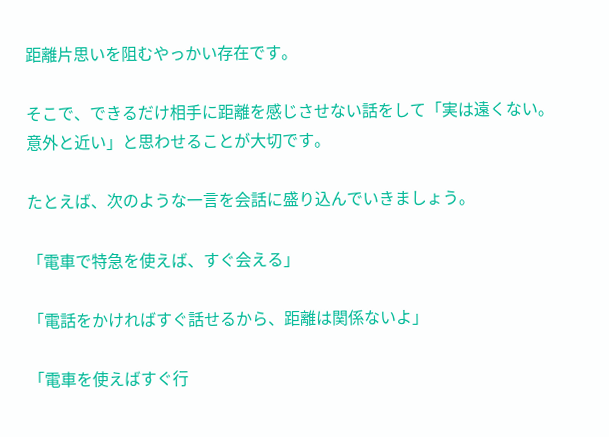距離片思いを阻むやっかい存在です。

そこで、できるだけ相手に距離を感じさせない話をして「実は遠くない。意外と近い」と思わせることが大切です。

たとえば、次のような一言を会話に盛り込んでいきましょう。

「電車で特急を使えば、すぐ会える」

「電話をかければすぐ話せるから、距離は関係ないよ」

「電車を使えばすぐ行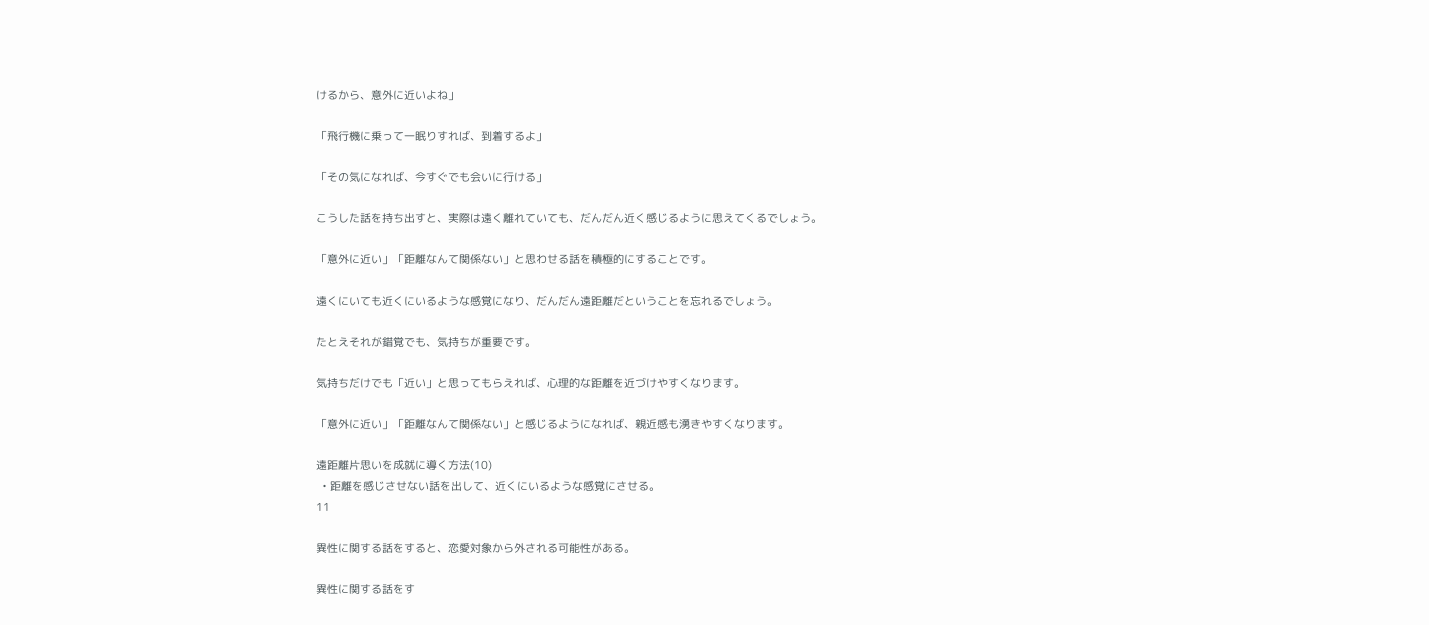けるから、意外に近いよね」

「飛行機に乗って一眠りすれば、到着するよ」

「その気になれば、今すぐでも会いに行ける」

こうした話を持ち出すと、実際は遠く離れていても、だんだん近く感じるように思えてくるでしょう。

「意外に近い」「距離なんて関係ない」と思わせる話を積極的にすることです。

遠くにいても近くにいるような感覚になり、だんだん遠距離だということを忘れるでしょう。

たとえそれが錯覚でも、気持ちが重要です。

気持ちだけでも「近い」と思ってもらえれば、心理的な距離を近づけやすくなります。

「意外に近い」「距離なんて関係ない」と感じるようになれば、親近感も湧きやすくなります。

遠距離片思いを成就に導く方法(10)
  • 距離を感じさせない話を出して、近くにいるような感覚にさせる。
11

異性に関する話をすると、恋愛対象から外される可能性がある。

異性に関する話をす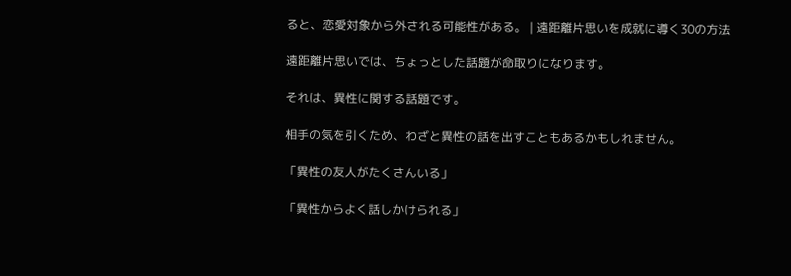ると、恋愛対象から外される可能性がある。 | 遠距離片思いを成就に導く30の方法

遠距離片思いでは、ちょっとした話題が命取りになります。

それは、異性に関する話題です。

相手の気を引くため、わざと異性の話を出すこともあるかもしれません。

「異性の友人がたくさんいる」

「異性からよく話しかけられる」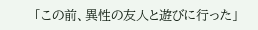「この前、異性の友人と遊びに行った」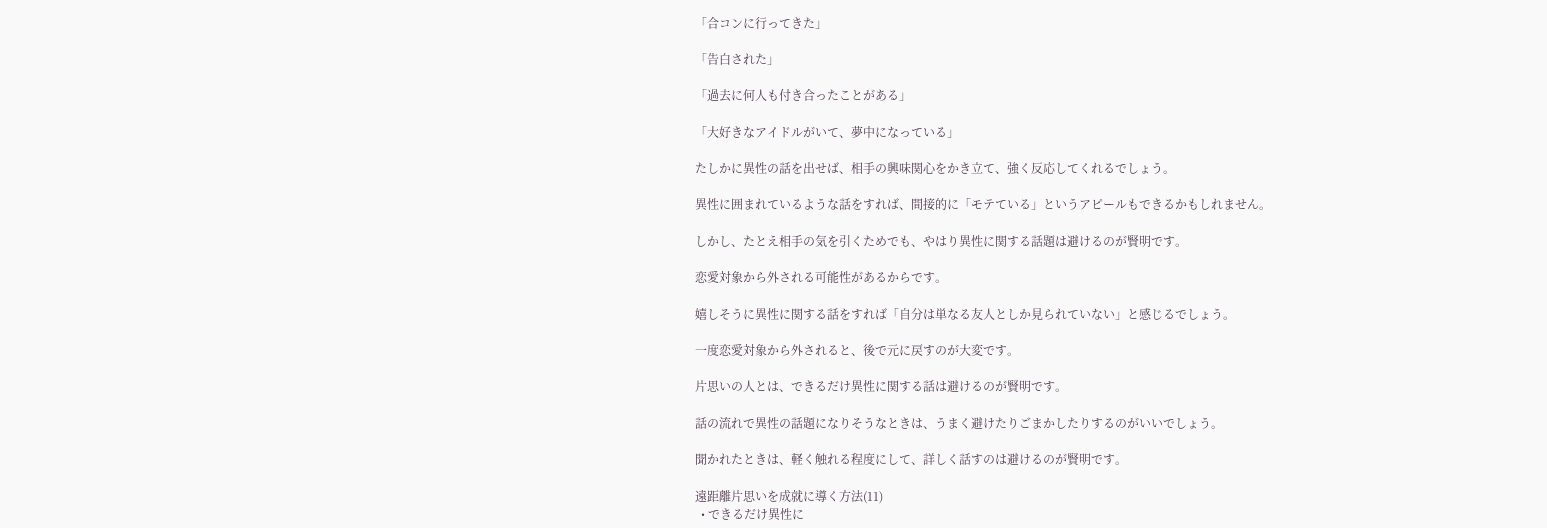「合コンに行ってきた」

「告白された」

「過去に何人も付き合ったことがある」

「大好きなアイドルがいて、夢中になっている」

たしかに異性の話を出せば、相手の興味関心をかき立て、強く反応してくれるでしょう。

異性に囲まれているような話をすれば、間接的に「モテている」というアピールもできるかもしれません。

しかし、たとえ相手の気を引くためでも、やはり異性に関する話題は避けるのが賢明です。

恋愛対象から外される可能性があるからです。

嬉しそうに異性に関する話をすれば「自分は単なる友人としか見られていない」と感じるでしょう。

一度恋愛対象から外されると、後で元に戻すのが大変です。

片思いの人とは、できるだけ異性に関する話は避けるのが賢明です。

話の流れで異性の話題になりそうなときは、うまく避けたりごまかしたりするのがいいでしょう。

聞かれたときは、軽く触れる程度にして、詳しく話すのは避けるのが賢明です。

遠距離片思いを成就に導く方法(11)
  • できるだけ異性に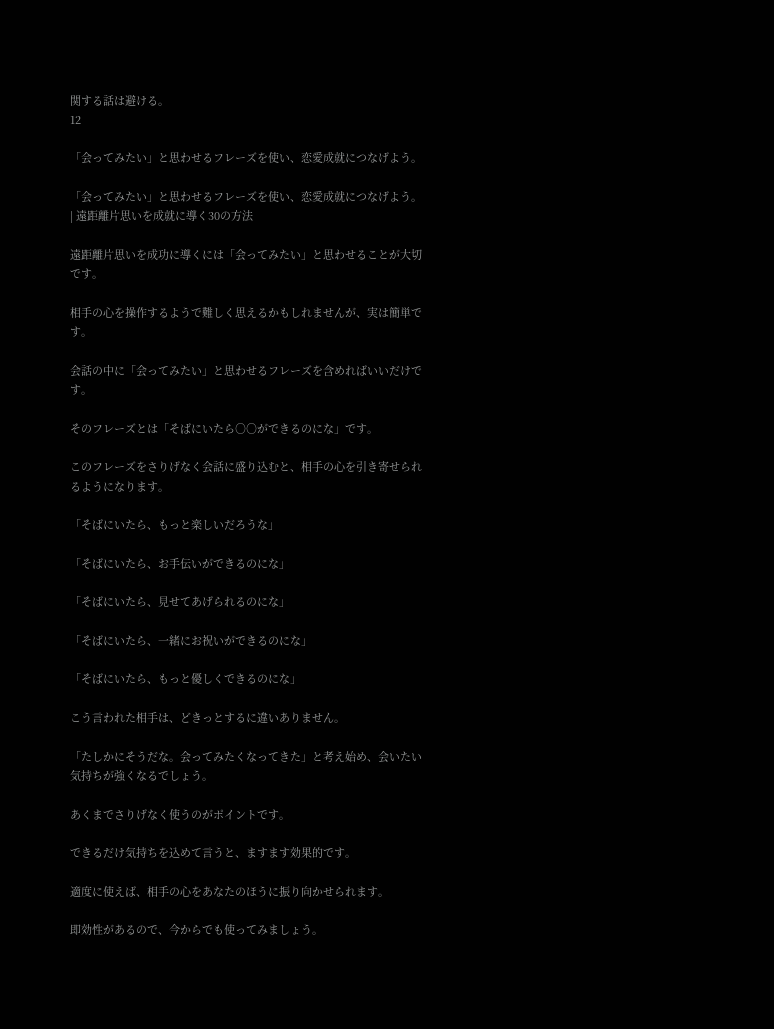関する話は避ける。
12

「会ってみたい」と思わせるフレーズを使い、恋愛成就につなげよう。

「会ってみたい」と思わせるフレーズを使い、恋愛成就につなげよう。 | 遠距離片思いを成就に導く30の方法

遠距離片思いを成功に導くには「会ってみたい」と思わせることが大切です。

相手の心を操作するようで難しく思えるかもしれませんが、実は簡単です。

会話の中に「会ってみたい」と思わせるフレーズを含めればいいだけです。

そのフレーズとは「そばにいたら○○ができるのにな」です。

このフレーズをさりげなく会話に盛り込むと、相手の心を引き寄せられるようになります。

「そばにいたら、もっと楽しいだろうな」

「そばにいたら、お手伝いができるのにな」

「そばにいたら、見せてあげられるのにな」

「そばにいたら、一緒にお祝いができるのにな」

「そばにいたら、もっと優しくできるのにな」

こう言われた相手は、どきっとするに違いありません。

「たしかにそうだな。会ってみたくなってきた」と考え始め、会いたい気持ちが強くなるでしょう。

あくまでさりげなく使うのがポイントです。

できるだけ気持ちを込めて言うと、ますます効果的です。

適度に使えば、相手の心をあなたのほうに振り向かせられます。

即効性があるので、今からでも使ってみましょう。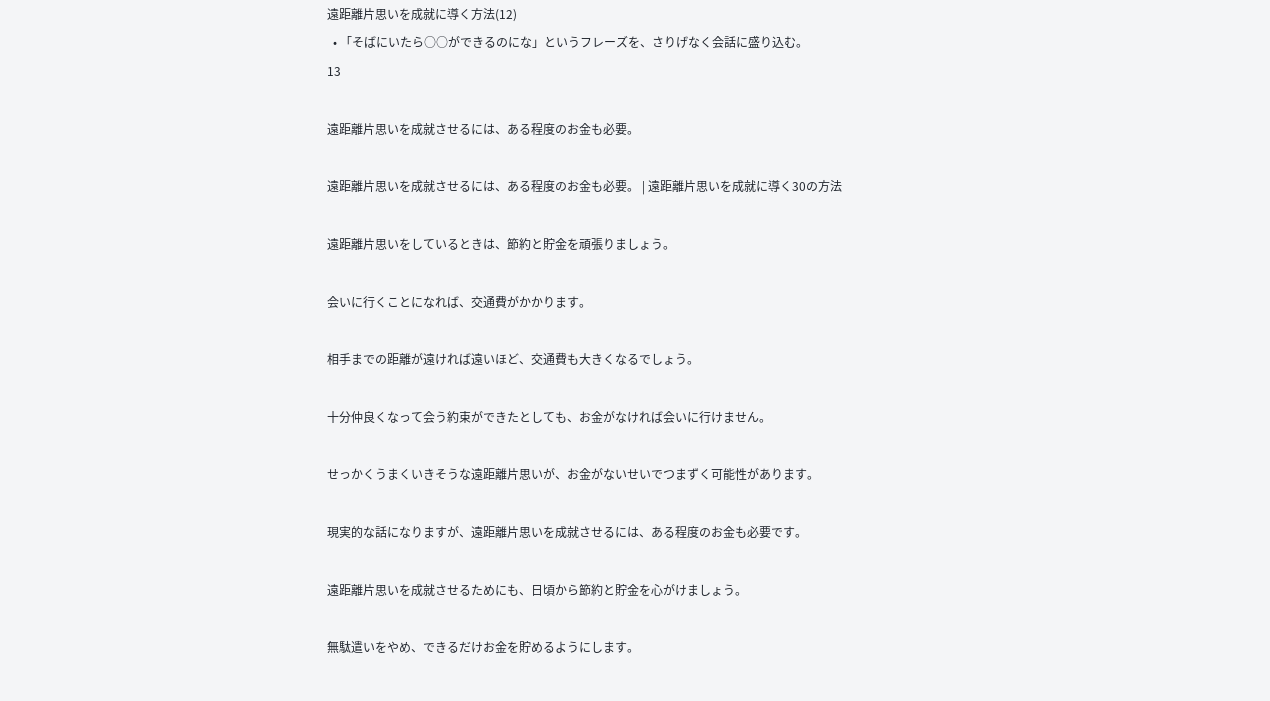遠距離片思いを成就に導く方法(12)
  • 「そばにいたら○○ができるのにな」というフレーズを、さりげなく会話に盛り込む。
13

遠距離片思いを成就させるには、ある程度のお金も必要。

遠距離片思いを成就させるには、ある程度のお金も必要。 | 遠距離片思いを成就に導く30の方法

遠距離片思いをしているときは、節約と貯金を頑張りましょう。

会いに行くことになれば、交通費がかかります。

相手までの距離が遠ければ遠いほど、交通費も大きくなるでしょう。

十分仲良くなって会う約束ができたとしても、お金がなければ会いに行けません。

せっかくうまくいきそうな遠距離片思いが、お金がないせいでつまずく可能性があります。

現実的な話になりますが、遠距離片思いを成就させるには、ある程度のお金も必要です。

遠距離片思いを成就させるためにも、日頃から節約と貯金を心がけましょう。

無駄遣いをやめ、できるだけお金を貯めるようにします。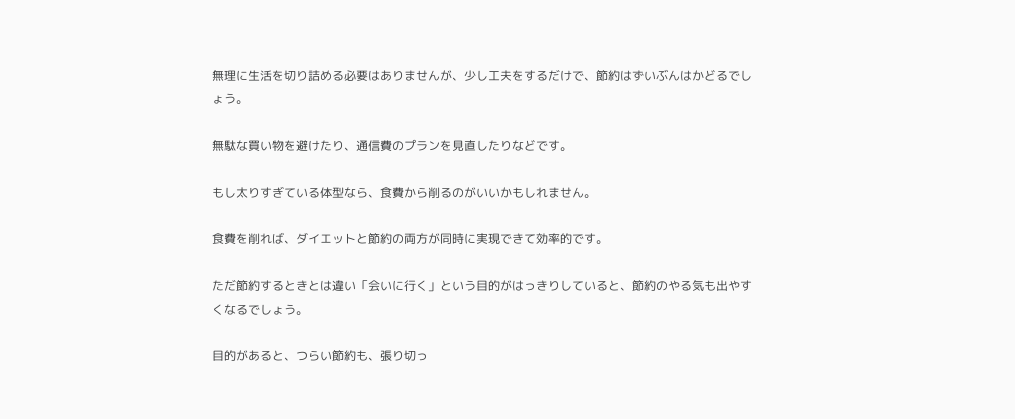無理に生活を切り詰める必要はありませんが、少し工夫をするだけで、節約はずいぶんはかどるでしょう。

無駄な買い物を避けたり、通信費のプランを見直したりなどです。

もし太りすぎている体型なら、食費から削るのがいいかもしれません。

食費を削れば、ダイエットと節約の両方が同時に実現できて効率的です。

ただ節約するときとは違い「会いに行く」という目的がはっきりしていると、節約のやる気も出やすくなるでしょう。

目的があると、つらい節約も、張り切っ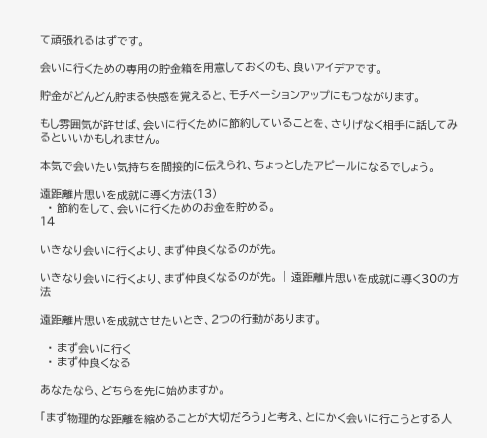て頑張れるはずです。

会いに行くための専用の貯金箱を用意しておくのも、良いアイデアです。

貯金がどんどん貯まる快感を覚えると、モチベーションアップにもつながります。

もし雰囲気が許せば、会いに行くために節約していることを、さりげなく相手に話してみるといいかもしれません。

本気で会いたい気持ちを間接的に伝えられ、ちょっとしたアピールになるでしょう。

遠距離片思いを成就に導く方法(13)
  • 節約をして、会いに行くためのお金を貯める。
14

いきなり会いに行くより、まず仲良くなるのが先。

いきなり会いに行くより、まず仲良くなるのが先。 | 遠距離片思いを成就に導く30の方法

遠距離片思いを成就させたいとき、2つの行動があります。

  • まず会いに行く
  • まず仲良くなる

あなたなら、どちらを先に始めますか。

「まず物理的な距離を縮めることが大切だろう」と考え、とにかく会いに行こうとする人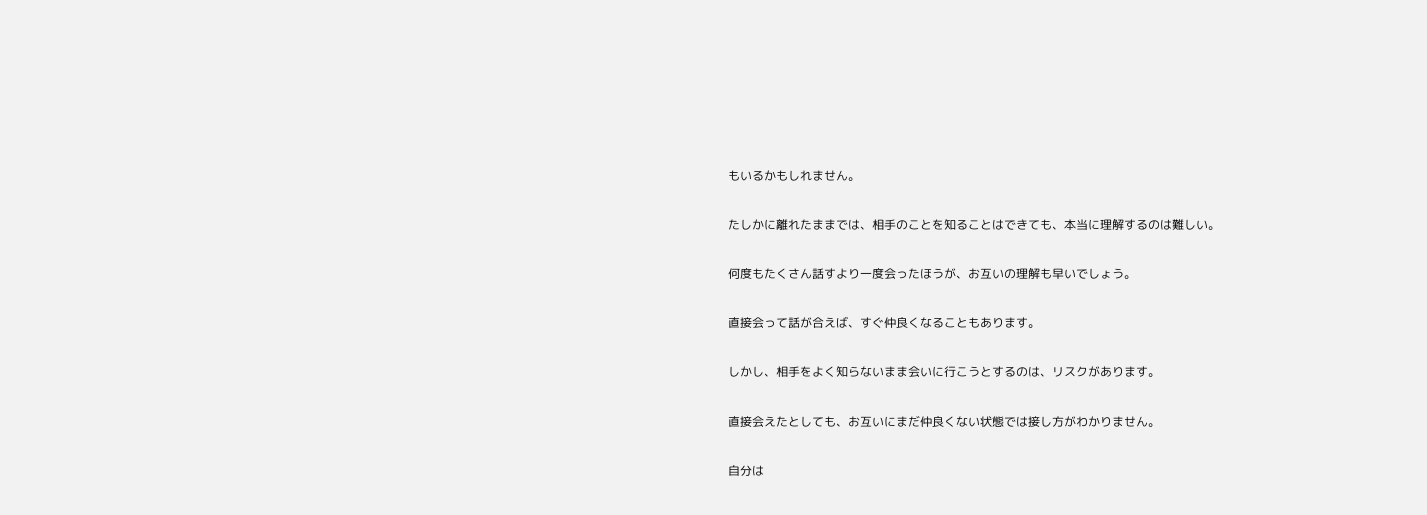もいるかもしれません。

たしかに離れたままでは、相手のことを知ることはできても、本当に理解するのは難しい。

何度もたくさん話すより一度会ったほうが、お互いの理解も早いでしょう。

直接会って話が合えば、すぐ仲良くなることもあります。

しかし、相手をよく知らないまま会いに行こうとするのは、リスクがあります。

直接会えたとしても、お互いにまだ仲良くない状態では接し方がわかりません。

自分は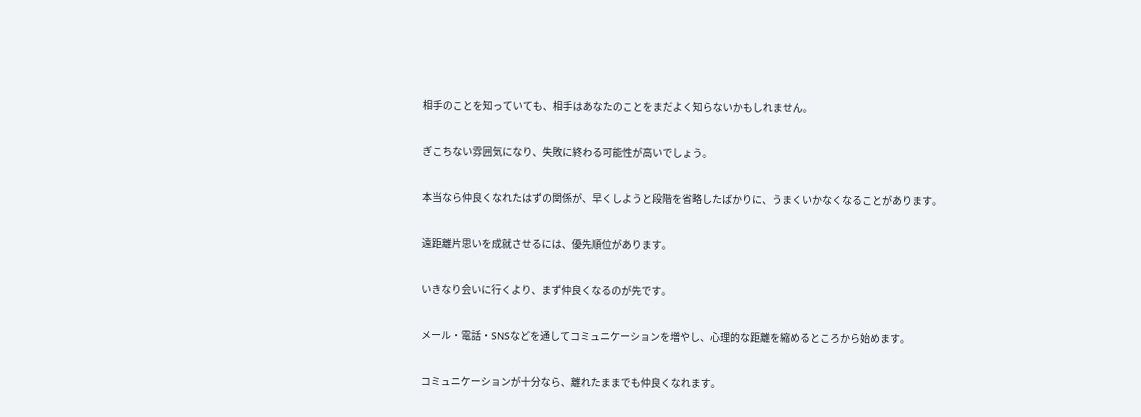相手のことを知っていても、相手はあなたのことをまだよく知らないかもしれません。

ぎこちない雰囲気になり、失敗に終わる可能性が高いでしょう。

本当なら仲良くなれたはずの関係が、早くしようと段階を省略したばかりに、うまくいかなくなることがあります。

遠距離片思いを成就させるには、優先順位があります。

いきなり会いに行くより、まず仲良くなるのが先です。

メール・電話・SNSなどを通してコミュニケーションを増やし、心理的な距離を縮めるところから始めます。

コミュニケーションが十分なら、離れたままでも仲良くなれます。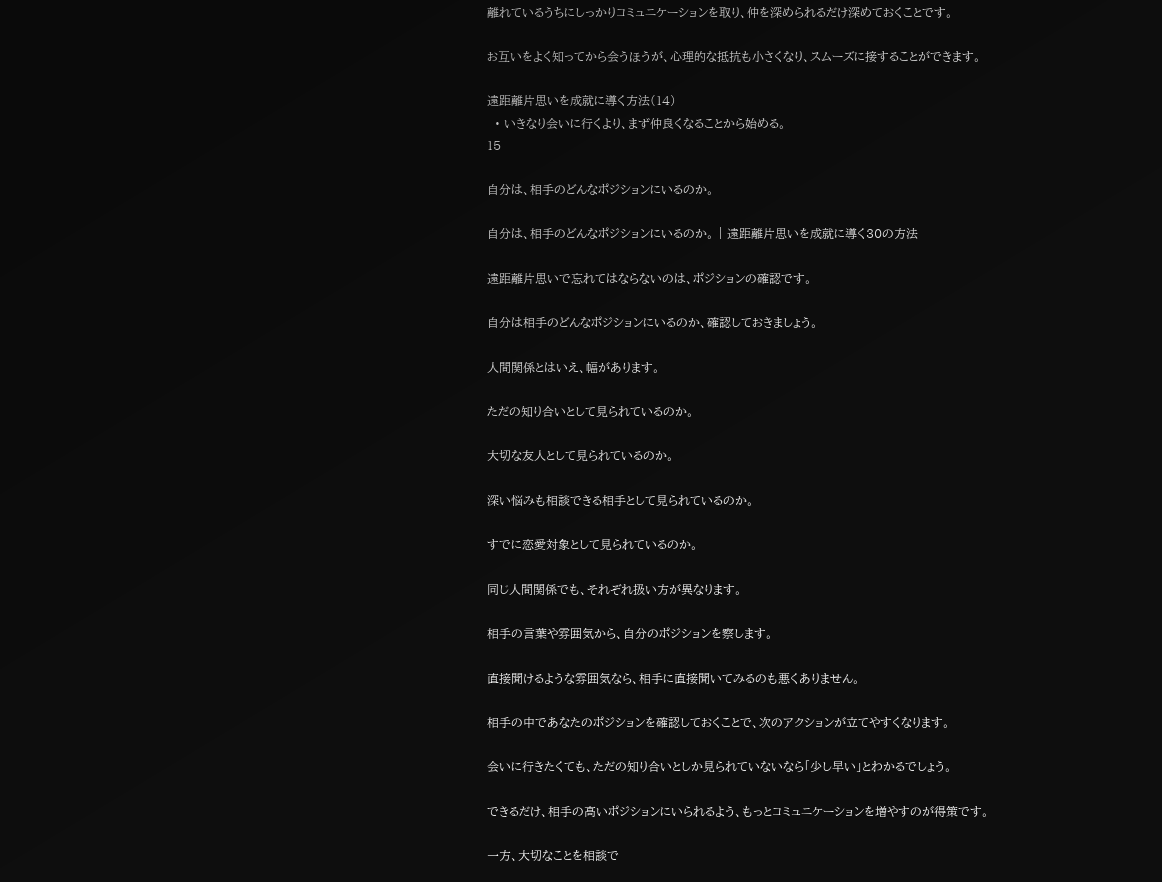離れているうちにしっかりコミュニケーションを取り、仲を深められるだけ深めておくことです。

お互いをよく知ってから会うほうが、心理的な抵抗も小さくなり、スムーズに接することができます。

遠距離片思いを成就に導く方法(14)
  • いきなり会いに行くより、まず仲良くなることから始める。
15

自分は、相手のどんなポジションにいるのか。

自分は、相手のどんなポジションにいるのか。 | 遠距離片思いを成就に導く30の方法

遠距離片思いで忘れてはならないのは、ポジションの確認です。

自分は相手のどんなポジションにいるのか、確認しておきましょう。

人間関係とはいえ、幅があります。

ただの知り合いとして見られているのか。

大切な友人として見られているのか。

深い悩みも相談できる相手として見られているのか。

すでに恋愛対象として見られているのか。

同じ人間関係でも、それぞれ扱い方が異なります。

相手の言葉や雰囲気から、自分のポジションを察します。

直接聞けるような雰囲気なら、相手に直接聞いてみるのも悪くありません。

相手の中であなたのポジションを確認しておくことで、次のアクションが立てやすくなります。

会いに行きたくても、ただの知り合いとしか見られていないなら「少し早い」とわかるでしょう。

できるだけ、相手の高いポジションにいられるよう、もっとコミュニケーションを増やすのが得策です。

一方、大切なことを相談で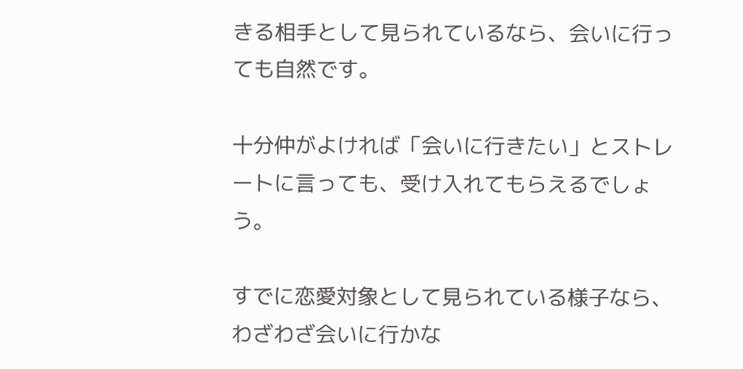きる相手として見られているなら、会いに行っても自然です。

十分仲がよければ「会いに行きたい」とストレートに言っても、受け入れてもらえるでしょう。

すでに恋愛対象として見られている様子なら、わざわざ会いに行かな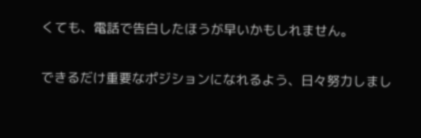くても、電話で告白したほうが早いかもしれません。

できるだけ重要なポジションになれるよう、日々努力しまし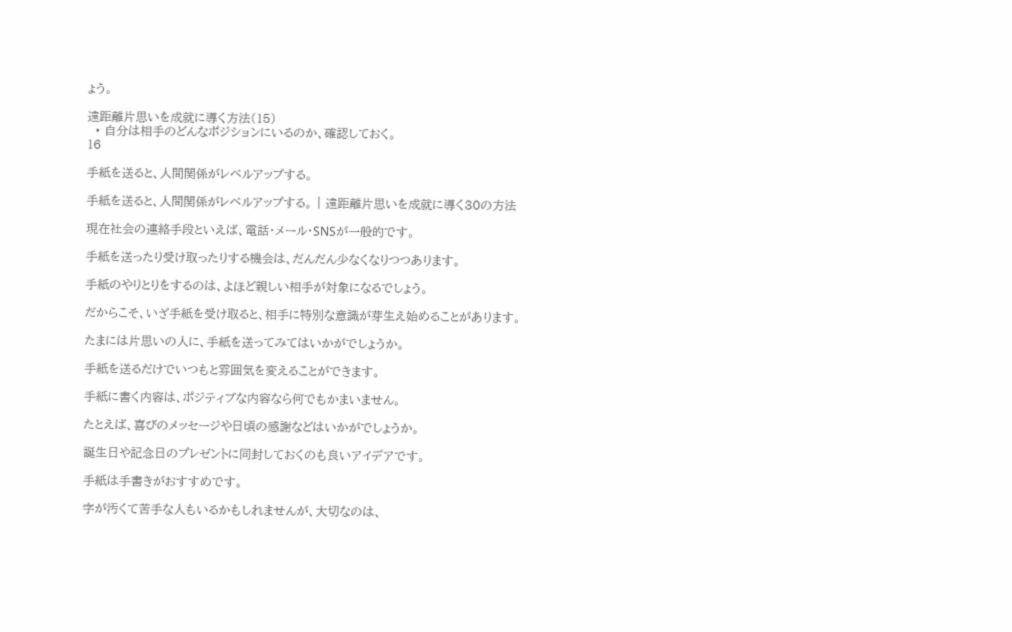ょう。

遠距離片思いを成就に導く方法(15)
  • 自分は相手のどんなポジションにいるのか、確認しておく。
16

手紙を送ると、人間関係がレベルアップする。

手紙を送ると、人間関係がレベルアップする。 | 遠距離片思いを成就に導く30の方法

現在社会の連絡手段といえば、電話・メール・SNSが一般的です。

手紙を送ったり受け取ったりする機会は、だんだん少なくなりつつあります。

手紙のやりとりをするのは、よほど親しい相手が対象になるでしょう。

だからこそ、いざ手紙を受け取ると、相手に特別な意識が芽生え始めることがあります。

たまには片思いの人に、手紙を送ってみてはいかがでしょうか。

手紙を送るだけでいつもと雰囲気を変えることができます。

手紙に書く内容は、ポジティブな内容なら何でもかまいません。

たとえば、喜びのメッセージや日頃の感謝などはいかがでしょうか。

誕生日や記念日のプレゼントに同封しておくのも良いアイデアです。

手紙は手書きがおすすめです。

字が汚くて苦手な人もいるかもしれませんが、大切なのは、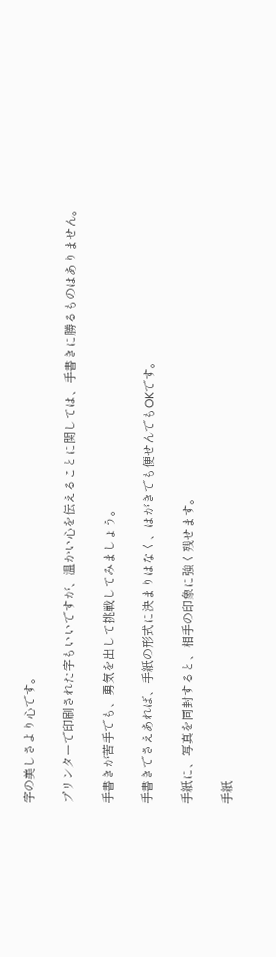字の美しさより心です。

プリンターで印刷された字もいいですが、温かい心を伝えることに関しては、手書きに勝るものはありません。

手書きが苦手でも、勇気を出して挑戦してみましょう。

手書きでさえあれば、手紙の形式に決まりはなく、はがきでも便せんでもOKです。

手紙に、写真を同封すると、相手の印象に強く残せます。

手紙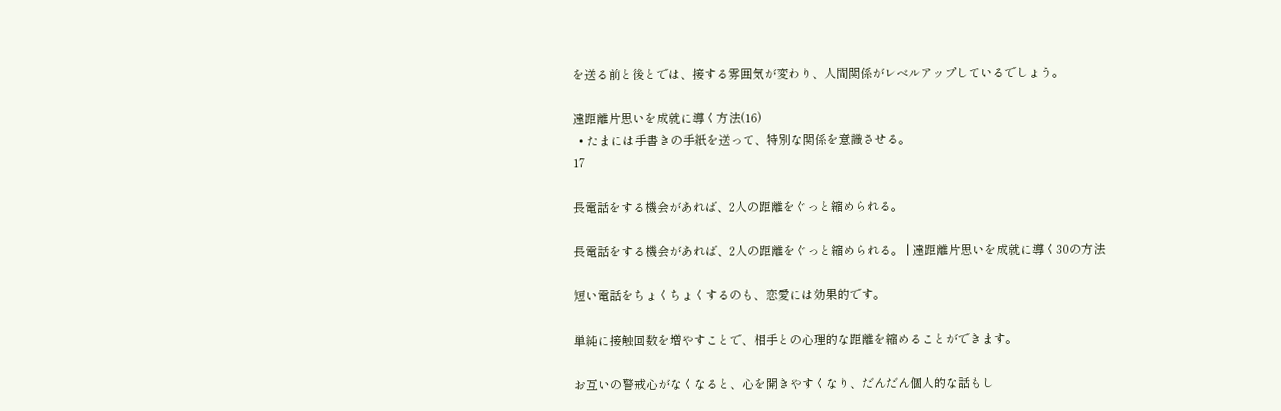を送る前と後とでは、接する雰囲気が変わり、人間関係がレベルアップしているでしょう。

遠距離片思いを成就に導く方法(16)
  • たまには手書きの手紙を送って、特別な関係を意識させる。
17

長電話をする機会があれば、2人の距離をぐっと縮められる。

長電話をする機会があれば、2人の距離をぐっと縮められる。 | 遠距離片思いを成就に導く30の方法

短い電話をちょくちょくするのも、恋愛には効果的です。

単純に接触回数を増やすことで、相手との心理的な距離を縮めることができます。

お互いの警戒心がなくなると、心を開きやすくなり、だんだん個人的な話もし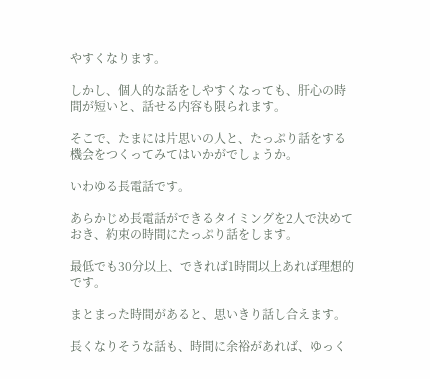やすくなります。

しかし、個人的な話をしやすくなっても、肝心の時間が短いと、話せる内容も限られます。

そこで、たまには片思いの人と、たっぷり話をする機会をつくってみてはいかがでしょうか。

いわゆる長電話です。

あらかじめ長電話ができるタイミングを2人で決めておき、約束の時間にたっぷり話をします。

最低でも30分以上、できれば1時間以上あれば理想的です。

まとまった時間があると、思いきり話し合えます。

長くなりそうな話も、時間に余裕があれば、ゆっく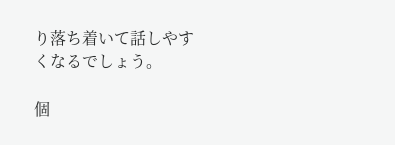り落ち着いて話しやすくなるでしょう。

個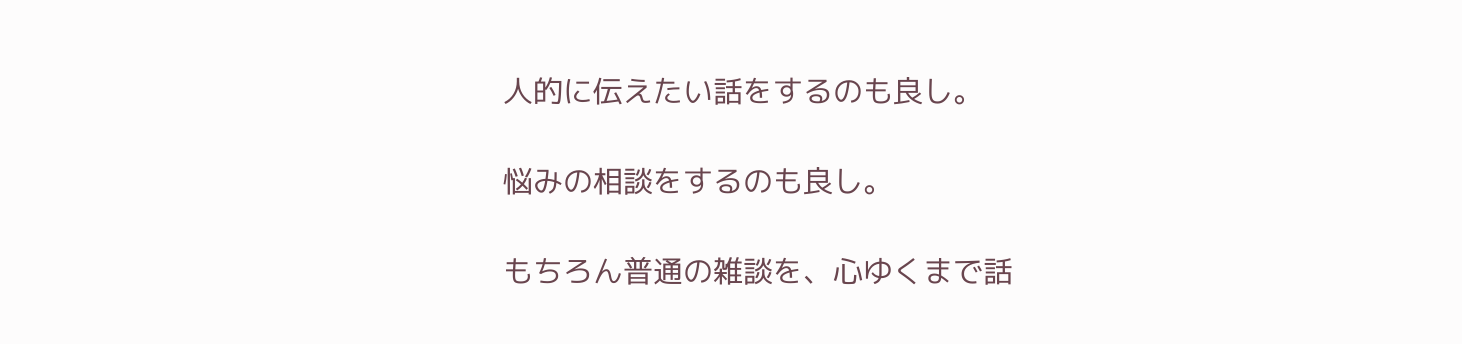人的に伝えたい話をするのも良し。

悩みの相談をするのも良し。

もちろん普通の雑談を、心ゆくまで話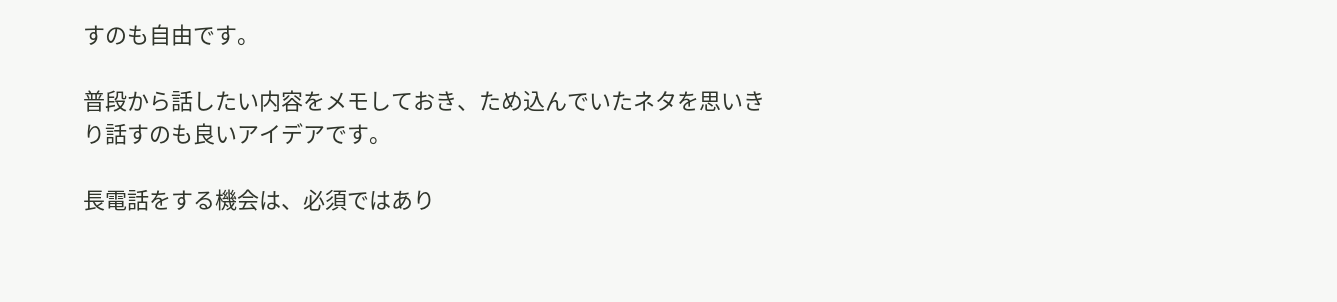すのも自由です。

普段から話したい内容をメモしておき、ため込んでいたネタを思いきり話すのも良いアイデアです。

長電話をする機会は、必須ではあり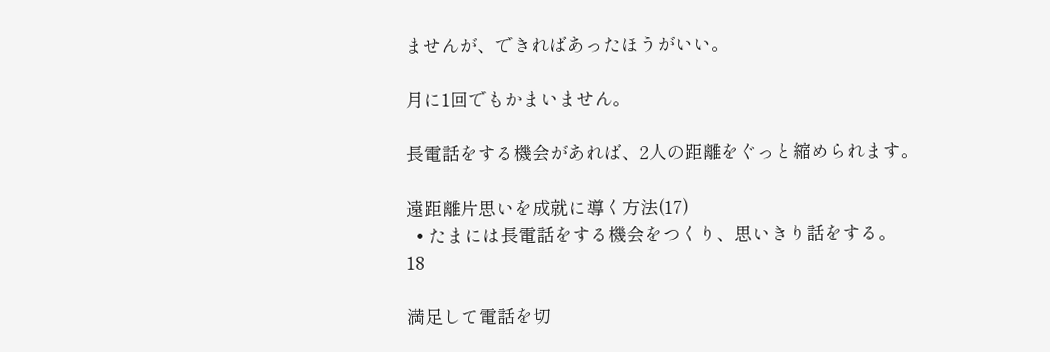ませんが、できればあったほうがいい。

月に1回でもかまいません。

長電話をする機会があれば、2人の距離をぐっと縮められます。

遠距離片思いを成就に導く方法(17)
  • たまには長電話をする機会をつくり、思いきり話をする。
18

満足して電話を切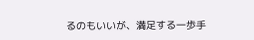るのもいいが、満足する一歩手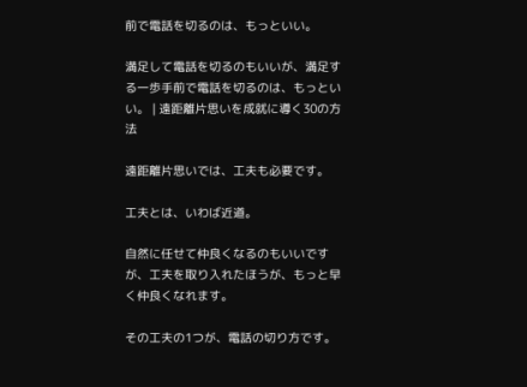前で電話を切るのは、もっといい。

満足して電話を切るのもいいが、満足する一歩手前で電話を切るのは、もっといい。 | 遠距離片思いを成就に導く30の方法

遠距離片思いでは、工夫も必要です。

工夫とは、いわば近道。

自然に任せて仲良くなるのもいいですが、工夫を取り入れたほうが、もっと早く仲良くなれます。

その工夫の1つが、電話の切り方です。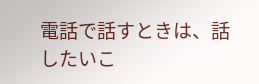電話で話すときは、話したいこ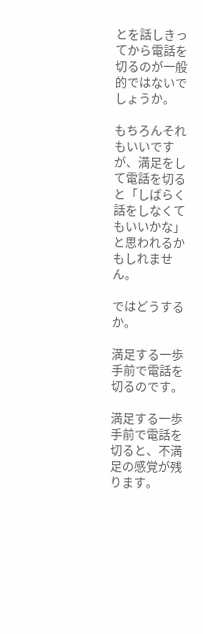とを話しきってから電話を切るのが一般的ではないでしょうか。

もちろんそれもいいですが、満足をして電話を切ると「しばらく話をしなくてもいいかな」と思われるかもしれません。

ではどうするか。

満足する一歩手前で電話を切るのです。

満足する一歩手前で電話を切ると、不満足の感覚が残ります。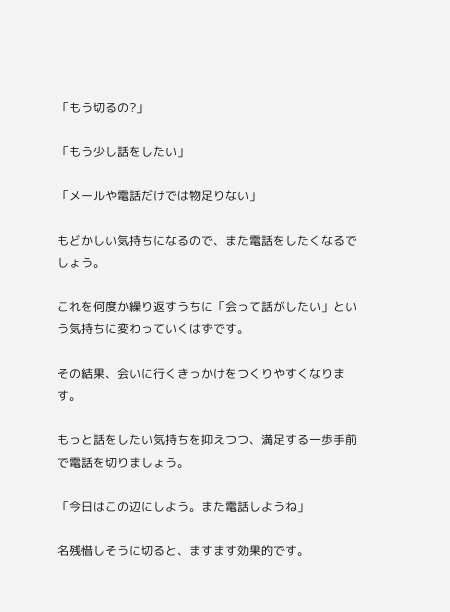「もう切るの?」

「もう少し話をしたい」

「メールや電話だけでは物足りない」

もどかしい気持ちになるので、また電話をしたくなるでしょう。

これを何度か繰り返すうちに「会って話がしたい」という気持ちに変わっていくはずです。

その結果、会いに行くきっかけをつくりやすくなります。

もっと話をしたい気持ちを抑えつつ、満足する一歩手前で電話を切りましょう。

「今日はこの辺にしよう。また電話しようね」

名残惜しそうに切ると、ますます効果的です。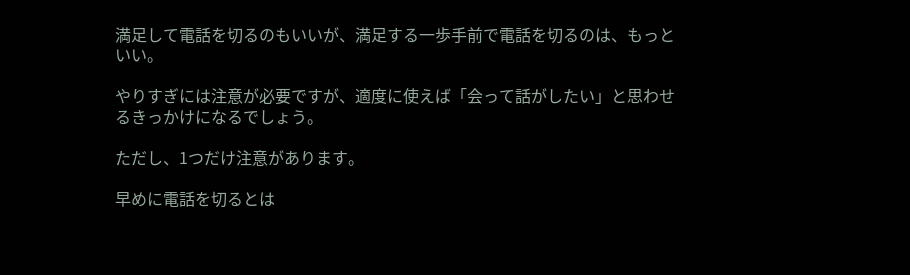満足して電話を切るのもいいが、満足する一歩手前で電話を切るのは、もっといい。

やりすぎには注意が必要ですが、適度に使えば「会って話がしたい」と思わせるきっかけになるでしょう。

ただし、1つだけ注意があります。

早めに電話を切るとは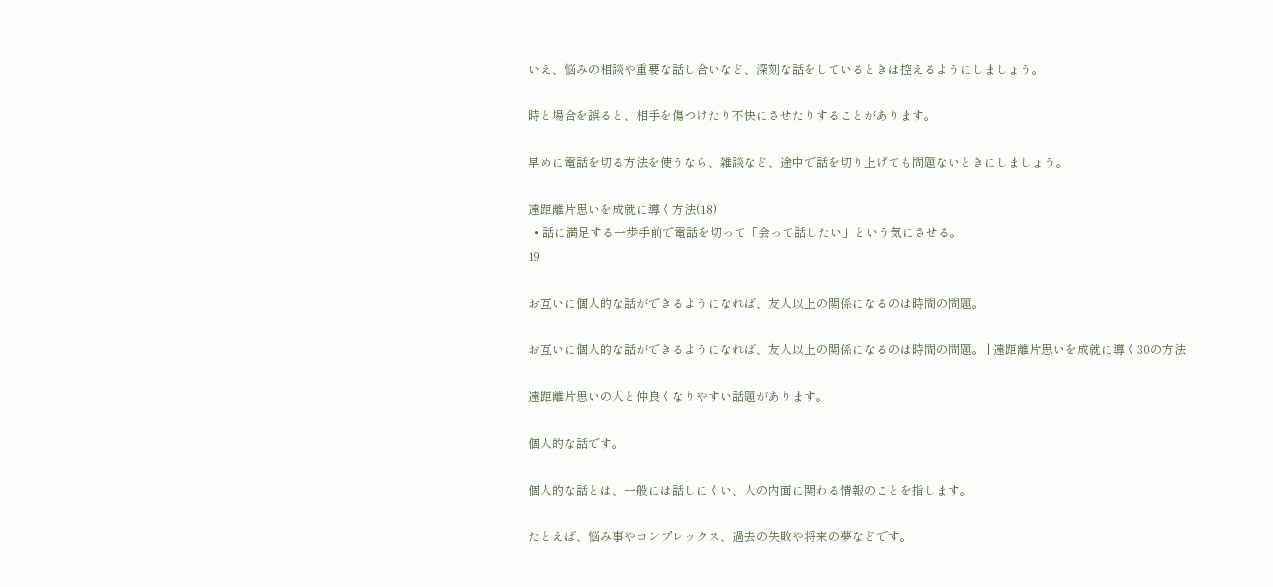いえ、悩みの相談や重要な話し合いなど、深刻な話をしているときは控えるようにしましょう。

時と場合を誤ると、相手を傷つけたり不快にさせたりすることがあります。

早めに電話を切る方法を使うなら、雑談など、途中で話を切り上げても問題ないときにしましょう。

遠距離片思いを成就に導く方法(18)
  • 話に満足する一歩手前で電話を切って「会って話したい」という気にさせる。
19

お互いに個人的な話ができるようになれば、友人以上の関係になるのは時間の問題。

お互いに個人的な話ができるようになれば、友人以上の関係になるのは時間の問題。 | 遠距離片思いを成就に導く30の方法

遠距離片思いの人と仲良くなりやすい話題があります。

個人的な話です。

個人的な話とは、一般には話しにくい、人の内面に関わる情報のことを指します。

たとえば、悩み事やコンプレックス、過去の失敗や将来の夢などです。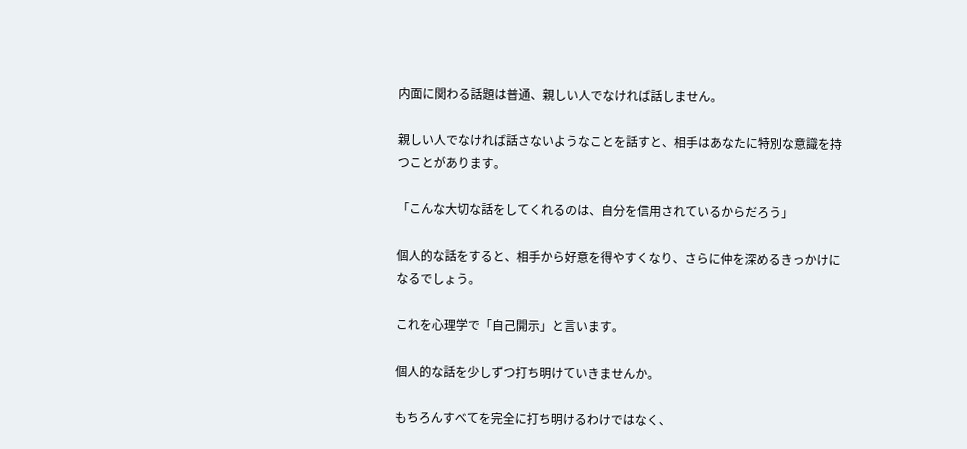内面に関わる話題は普通、親しい人でなければ話しません。

親しい人でなければ話さないようなことを話すと、相手はあなたに特別な意識を持つことがあります。

「こんな大切な話をしてくれるのは、自分を信用されているからだろう」

個人的な話をすると、相手から好意を得やすくなり、さらに仲を深めるきっかけになるでしょう。

これを心理学で「自己開示」と言います。

個人的な話を少しずつ打ち明けていきませんか。

もちろんすべてを完全に打ち明けるわけではなく、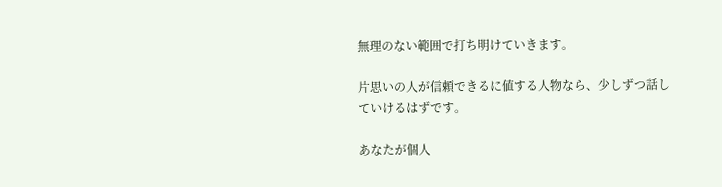無理のない範囲で打ち明けていきます。

片思いの人が信頼できるに値する人物なら、少しずつ話していけるはずです。

あなたが個人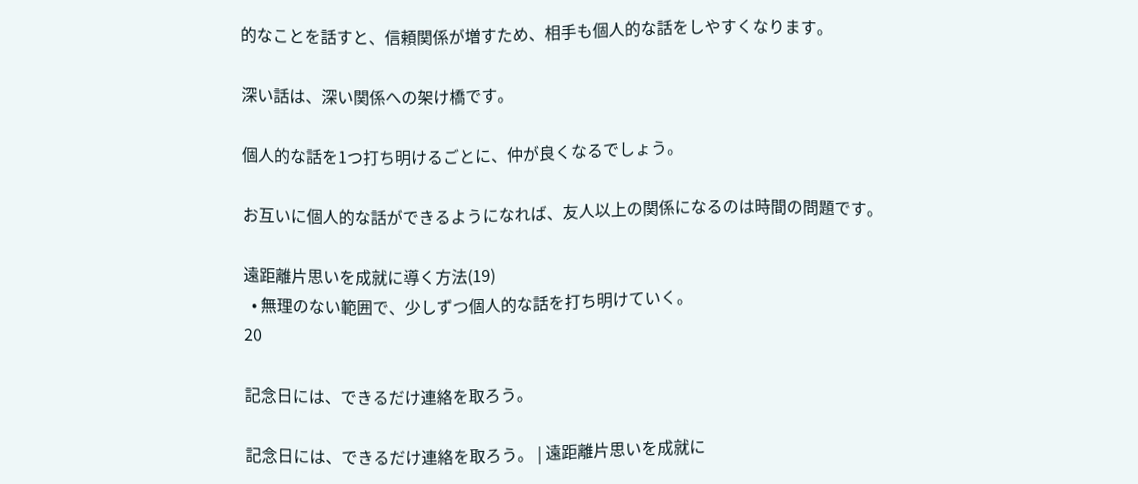的なことを話すと、信頼関係が増すため、相手も個人的な話をしやすくなります。

深い話は、深い関係への架け橋です。

個人的な話を1つ打ち明けるごとに、仲が良くなるでしょう。

お互いに個人的な話ができるようになれば、友人以上の関係になるのは時間の問題です。

遠距離片思いを成就に導く方法(19)
  • 無理のない範囲で、少しずつ個人的な話を打ち明けていく。
20

記念日には、できるだけ連絡を取ろう。

記念日には、できるだけ連絡を取ろう。 | 遠距離片思いを成就に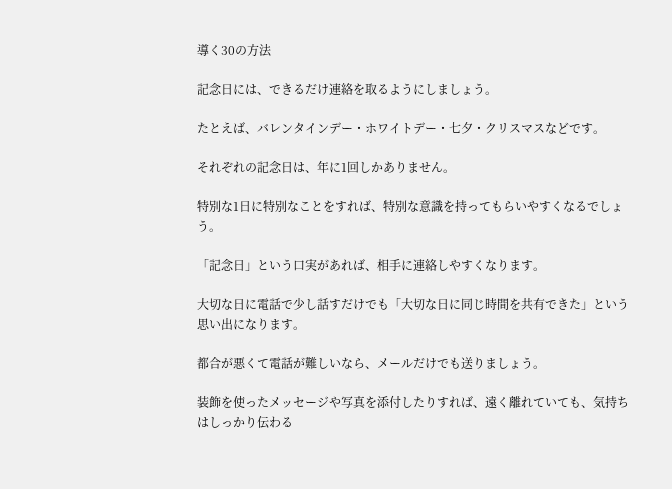導く30の方法

記念日には、できるだけ連絡を取るようにしましょう。

たとえば、バレンタインデー・ホワイトデー・七夕・クリスマスなどです。

それぞれの記念日は、年に1回しかありません。

特別な1日に特別なことをすれば、特別な意識を持ってもらいやすくなるでしょう。

「記念日」という口実があれば、相手に連絡しやすくなります。

大切な日に電話で少し話すだけでも「大切な日に同じ時間を共有できた」という思い出になります。

都合が悪くて電話が難しいなら、メールだけでも送りましょう。

装飾を使ったメッセージや写真を添付したりすれば、遠く離れていても、気持ちはしっかり伝わる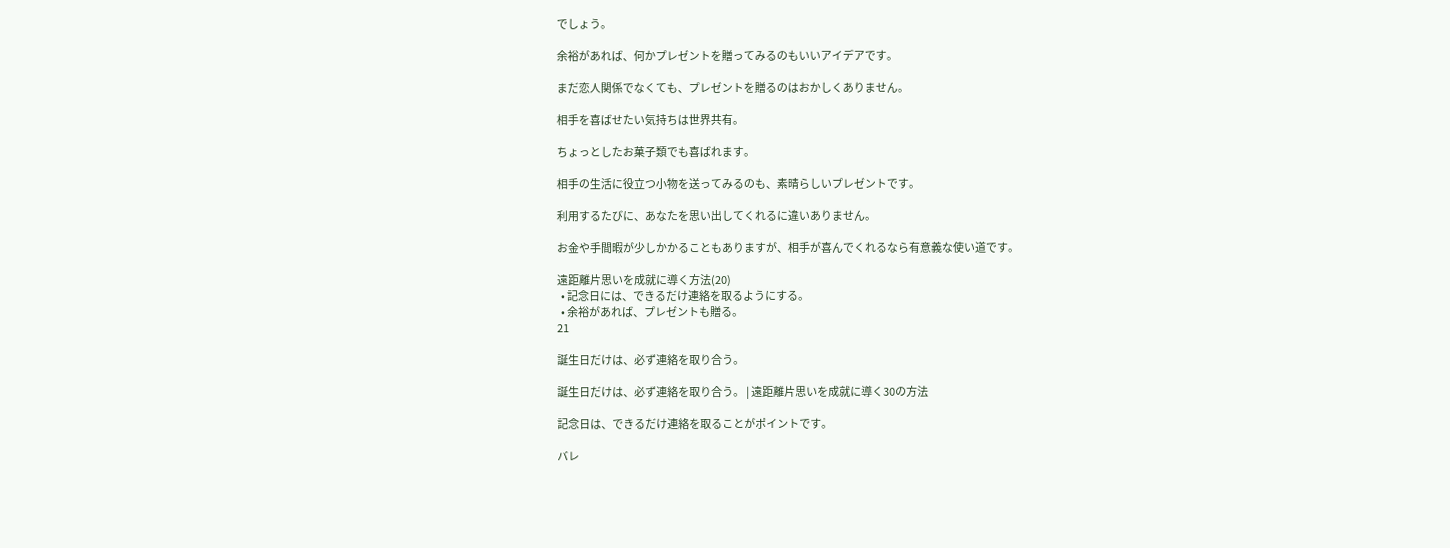でしょう。

余裕があれば、何かプレゼントを贈ってみるのもいいアイデアです。

まだ恋人関係でなくても、プレゼントを贈るのはおかしくありません。

相手を喜ばせたい気持ちは世界共有。

ちょっとしたお菓子類でも喜ばれます。

相手の生活に役立つ小物を送ってみるのも、素晴らしいプレゼントです。

利用するたびに、あなたを思い出してくれるに違いありません。

お金や手間暇が少しかかることもありますが、相手が喜んでくれるなら有意義な使い道です。

遠距離片思いを成就に導く方法(20)
  • 記念日には、できるだけ連絡を取るようにする。
  • 余裕があれば、プレゼントも贈る。
21

誕生日だけは、必ず連絡を取り合う。

誕生日だけは、必ず連絡を取り合う。 | 遠距離片思いを成就に導く30の方法

記念日は、できるだけ連絡を取ることがポイントです。

バレ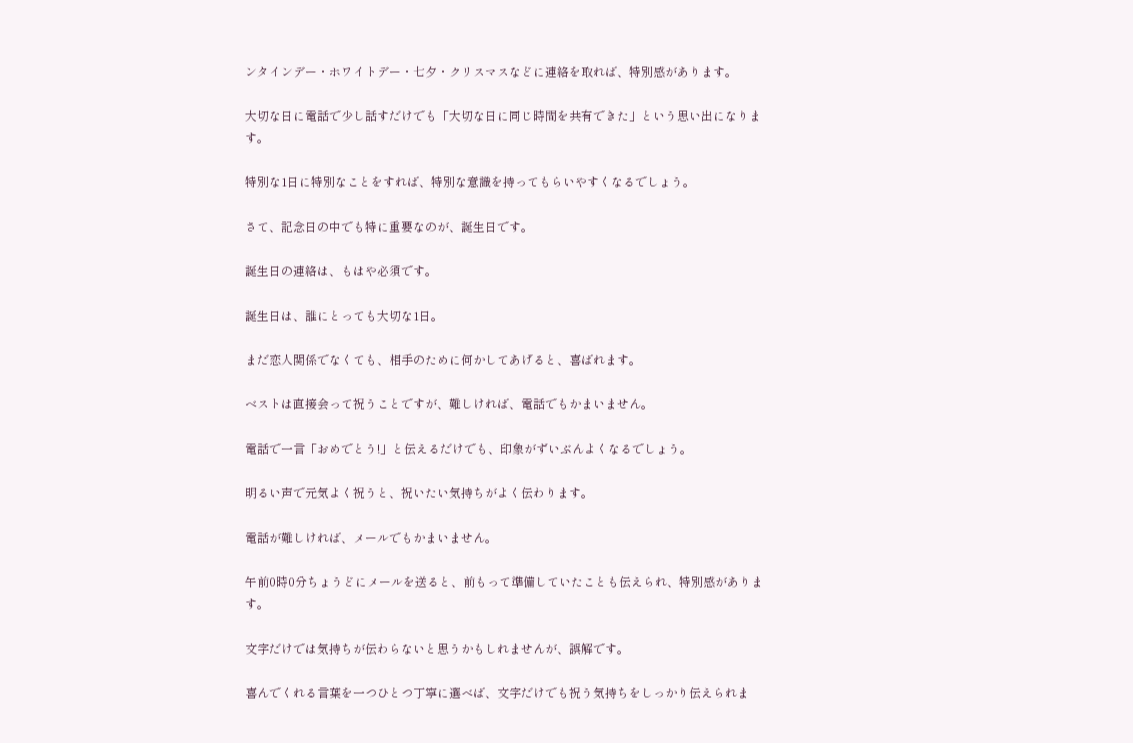ンタインデー・ホワイトデー・七夕・クリスマスなどに連絡を取れば、特別感があります。

大切な日に電話で少し話すだけでも「大切な日に同じ時間を共有できた」という思い出になります。

特別な1日に特別なことをすれば、特別な意識を持ってもらいやすくなるでしょう。

さて、記念日の中でも特に重要なのが、誕生日です。

誕生日の連絡は、もはや必須です。

誕生日は、誰にとっても大切な1日。

まだ恋人関係でなくても、相手のために何かしてあげると、喜ばれます。

ベストは直接会って祝うことですが、難しければ、電話でもかまいません。

電話で一言「おめでとう!」と伝えるだけでも、印象がずいぶんよくなるでしょう。

明るい声で元気よく祝うと、祝いたい気持ちがよく伝わります。

電話が難しければ、メールでもかまいません。

午前0時0分ちょうどにメールを送ると、前もって準備していたことも伝えられ、特別感があります。

文字だけでは気持ちが伝わらないと思うかもしれませんが、誤解です。

喜んでくれる言葉を一つひとつ丁寧に選べば、文字だけでも祝う気持ちをしっかり伝えられま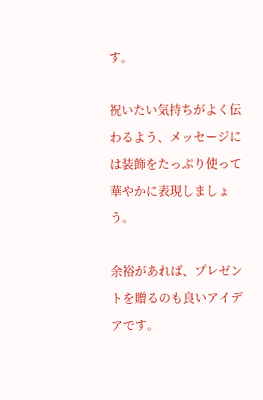す。

祝いたい気持ちがよく伝わるよう、メッセージには装飾をたっぷり使って華やかに表現しましょう。

余裕があれば、プレゼントを贈るのも良いアイデアです。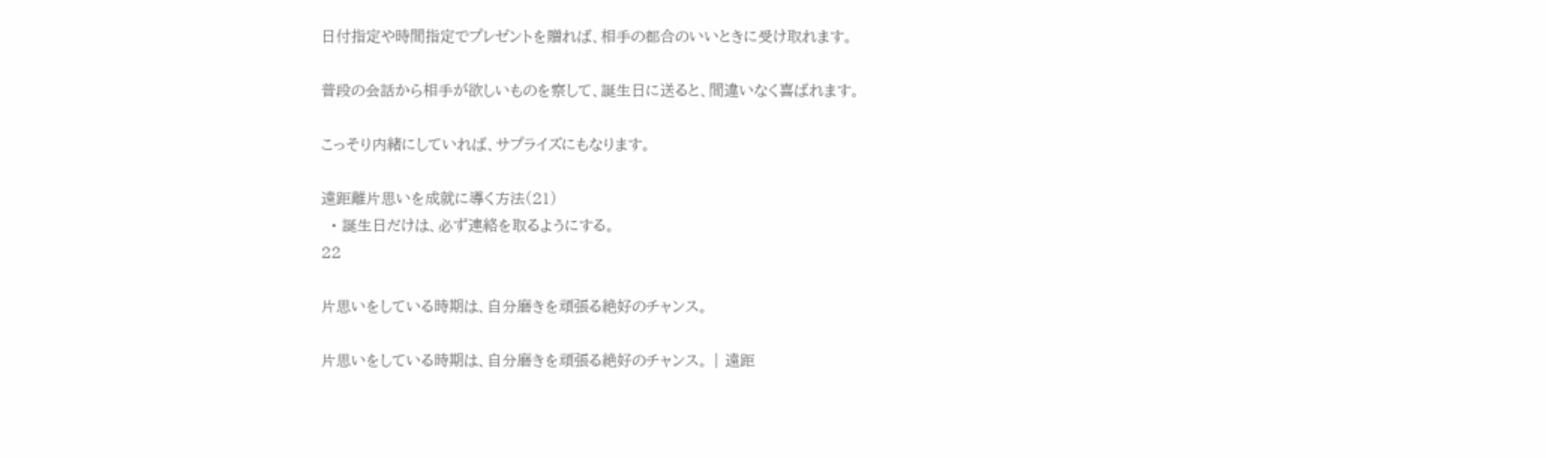日付指定や時間指定でプレゼントを贈れば、相手の都合のいいときに受け取れます。

普段の会話から相手が欲しいものを察して、誕生日に送ると、間違いなく喜ばれます。

こっそり内緒にしていれば、サプライズにもなります。

遠距離片思いを成就に導く方法(21)
  • 誕生日だけは、必ず連絡を取るようにする。
22

片思いをしている時期は、自分磨きを頑張る絶好のチャンス。

片思いをしている時期は、自分磨きを頑張る絶好のチャンス。 | 遠距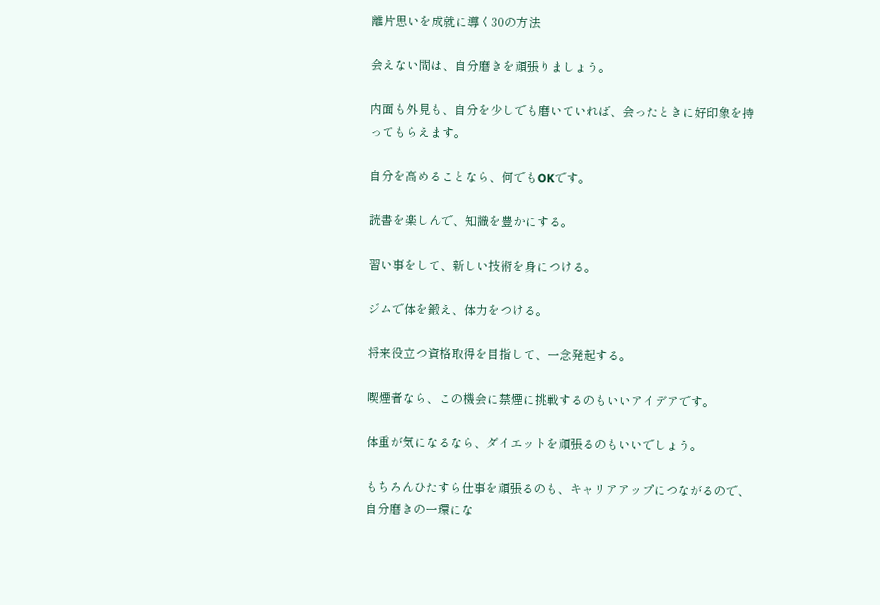離片思いを成就に導く30の方法

会えない間は、自分磨きを頑張りましょう。

内面も外見も、自分を少しでも磨いていれば、会ったときに好印象を持ってもらえます。

自分を高めることなら、何でもOKです。

読書を楽しんで、知識を豊かにする。

習い事をして、新しい技術を身につける。

ジムで体を鍛え、体力をつける。

将来役立つ資格取得を目指して、一念発起する。

喫煙者なら、この機会に禁煙に挑戦するのもいいアイデアです。

体重が気になるなら、ダイエットを頑張るのもいいでしょう。

もちろんひたすら仕事を頑張るのも、キャリアアップにつながるので、自分磨きの一環にな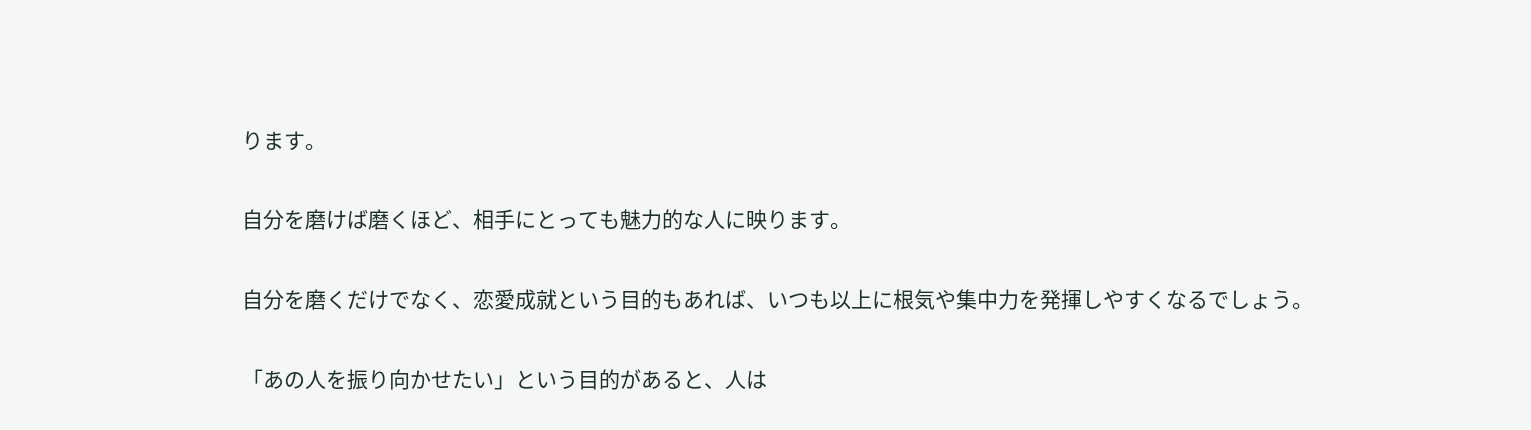ります。

自分を磨けば磨くほど、相手にとっても魅力的な人に映ります。

自分を磨くだけでなく、恋愛成就という目的もあれば、いつも以上に根気や集中力を発揮しやすくなるでしょう。

「あの人を振り向かせたい」という目的があると、人は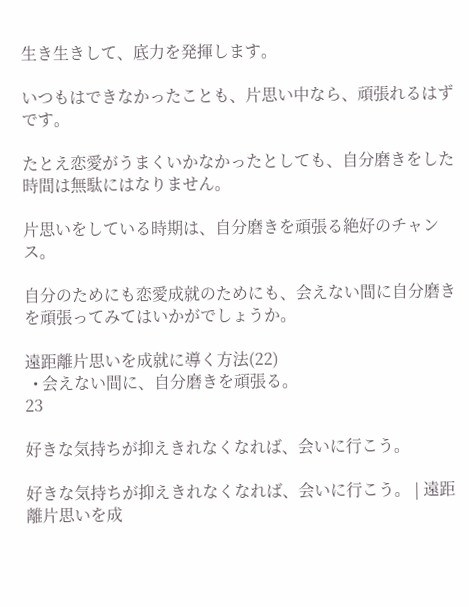生き生きして、底力を発揮します。

いつもはできなかったことも、片思い中なら、頑張れるはずです。

たとえ恋愛がうまくいかなかったとしても、自分磨きをした時間は無駄にはなりません。

片思いをしている時期は、自分磨きを頑張る絶好のチャンス。

自分のためにも恋愛成就のためにも、会えない間に自分磨きを頑張ってみてはいかがでしょうか。

遠距離片思いを成就に導く方法(22)
  • 会えない間に、自分磨きを頑張る。
23

好きな気持ちが抑えきれなくなれば、会いに行こう。

好きな気持ちが抑えきれなくなれば、会いに行こう。 | 遠距離片思いを成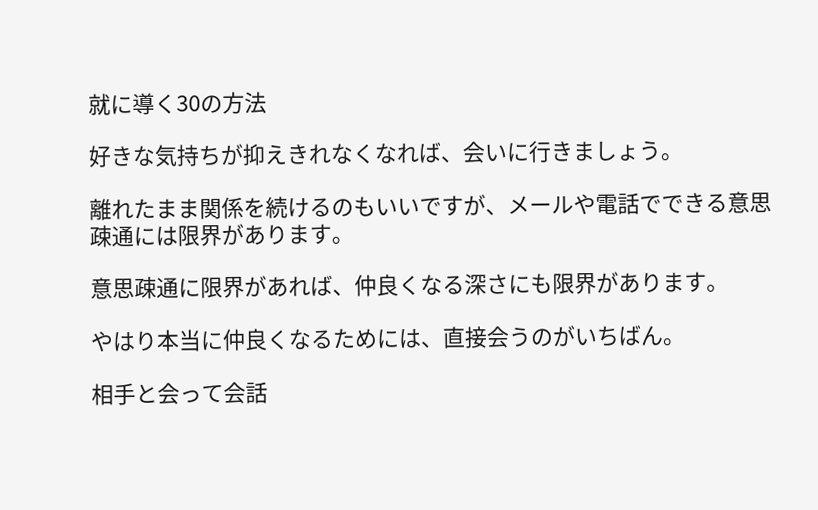就に導く30の方法

好きな気持ちが抑えきれなくなれば、会いに行きましょう。

離れたまま関係を続けるのもいいですが、メールや電話でできる意思疎通には限界があります。

意思疎通に限界があれば、仲良くなる深さにも限界があります。

やはり本当に仲良くなるためには、直接会うのがいちばん。

相手と会って会話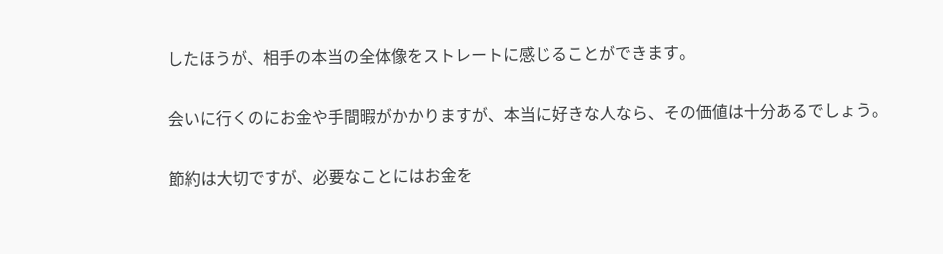したほうが、相手の本当の全体像をストレートに感じることができます。

会いに行くのにお金や手間暇がかかりますが、本当に好きな人なら、その価値は十分あるでしょう。

節約は大切ですが、必要なことにはお金を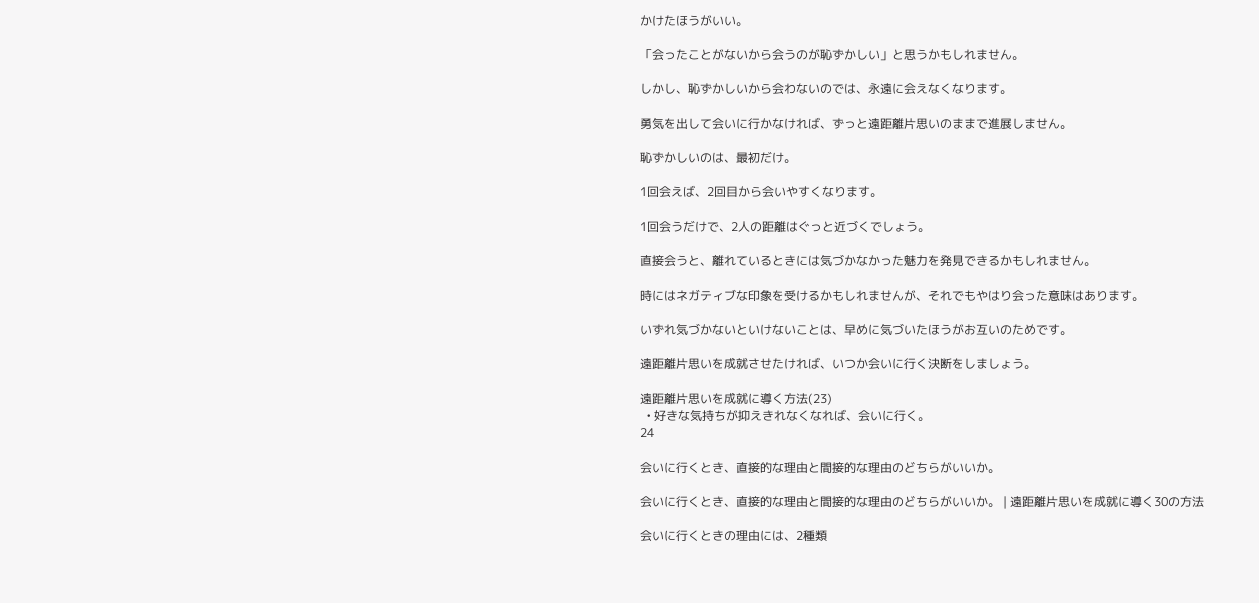かけたほうがいい。

「会ったことがないから会うのが恥ずかしい」と思うかもしれません。

しかし、恥ずかしいから会わないのでは、永遠に会えなくなります。

勇気を出して会いに行かなければ、ずっと遠距離片思いのままで進展しません。

恥ずかしいのは、最初だけ。

1回会えば、2回目から会いやすくなります。

1回会うだけで、2人の距離はぐっと近づくでしょう。

直接会うと、離れているときには気づかなかった魅力を発見できるかもしれません。

時にはネガティブな印象を受けるかもしれませんが、それでもやはり会った意味はあります。

いずれ気づかないといけないことは、早めに気づいたほうがお互いのためです。

遠距離片思いを成就させたければ、いつか会いに行く決断をしましょう。

遠距離片思いを成就に導く方法(23)
  • 好きな気持ちが抑えきれなくなれば、会いに行く。
24

会いに行くとき、直接的な理由と間接的な理由のどちらがいいか。

会いに行くとき、直接的な理由と間接的な理由のどちらがいいか。 | 遠距離片思いを成就に導く30の方法

会いに行くときの理由には、2種類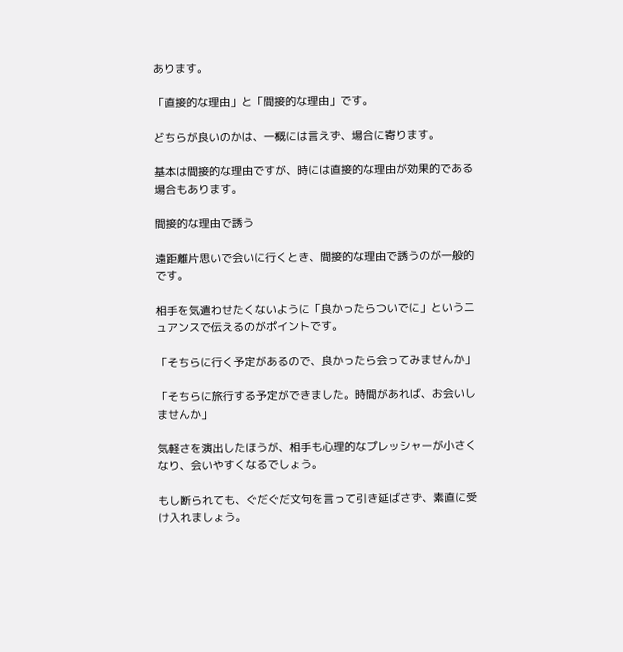あります。

「直接的な理由」と「間接的な理由」です。

どちらが良いのかは、一概には言えず、場合に寄ります。

基本は間接的な理由ですが、時には直接的な理由が効果的である場合もあります。

間接的な理由で誘う

遠距離片思いで会いに行くとき、間接的な理由で誘うのが一般的です。

相手を気遣わせたくないように「良かったらついでに」というニュアンスで伝えるのがポイントです。

「そちらに行く予定があるので、良かったら会ってみませんか」

「そちらに旅行する予定ができました。時間があれば、お会いしませんか」

気軽さを演出したほうが、相手も心理的なプレッシャーが小さくなり、会いやすくなるでしょう。

もし断られても、ぐだぐだ文句を言って引き延ばさず、素直に受け入れましょう。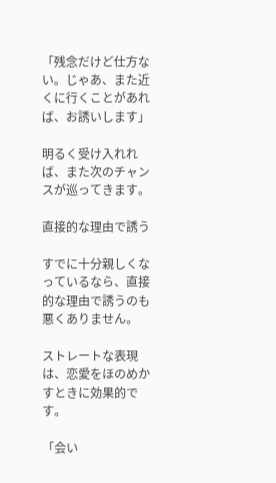「残念だけど仕方ない。じゃあ、また近くに行くことがあれば、お誘いします」

明るく受け入れれば、また次のチャンスが巡ってきます。

直接的な理由で誘う

すでに十分親しくなっているなら、直接的な理由で誘うのも悪くありません。

ストレートな表現は、恋愛をほのめかすときに効果的です。

「会い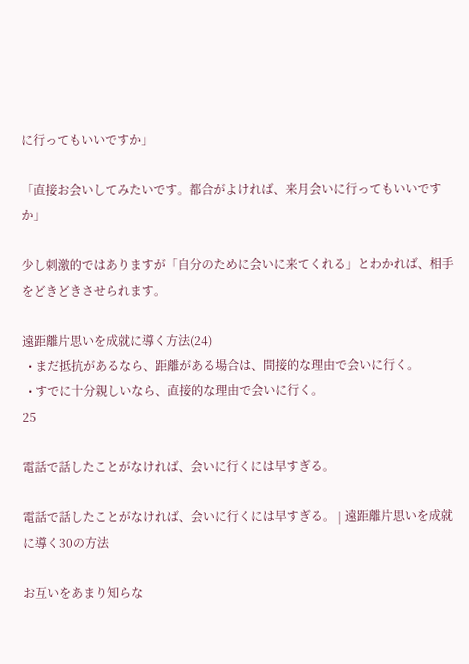に行ってもいいですか」

「直接お会いしてみたいです。都合がよければ、来月会いに行ってもいいですか」

少し刺激的ではありますが「自分のために会いに来てくれる」とわかれば、相手をどきどきさせられます。

遠距離片思いを成就に導く方法(24)
  • まだ抵抗があるなら、距離がある場合は、間接的な理由で会いに行く。
  • すでに十分親しいなら、直接的な理由で会いに行く。
25

電話で話したことがなければ、会いに行くには早すぎる。

電話で話したことがなければ、会いに行くには早すぎる。 | 遠距離片思いを成就に導く30の方法

お互いをあまり知らな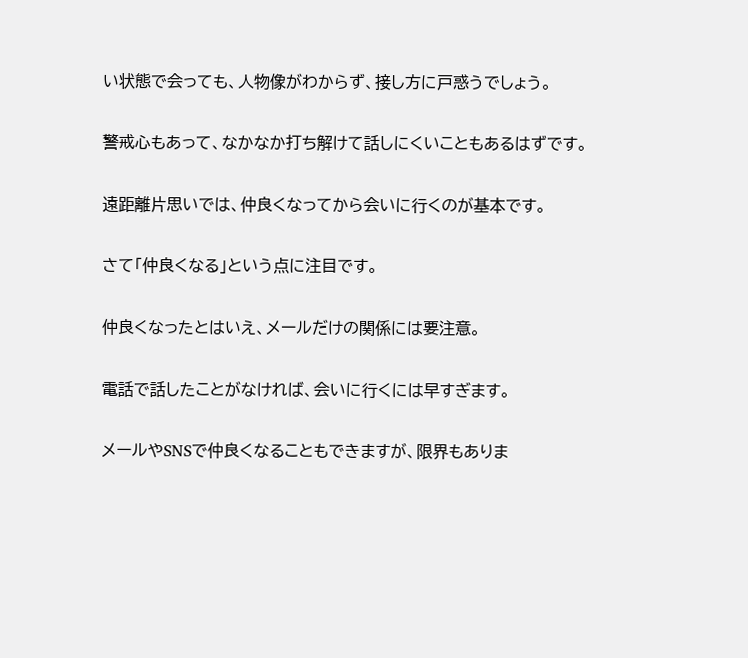い状態で会っても、人物像がわからず、接し方に戸惑うでしょう。

警戒心もあって、なかなか打ち解けて話しにくいこともあるはずです。

遠距離片思いでは、仲良くなってから会いに行くのが基本です。

さて「仲良くなる」という点に注目です。

仲良くなったとはいえ、メールだけの関係には要注意。

電話で話したことがなければ、会いに行くには早すぎます。

メールやSNSで仲良くなることもできますが、限界もありま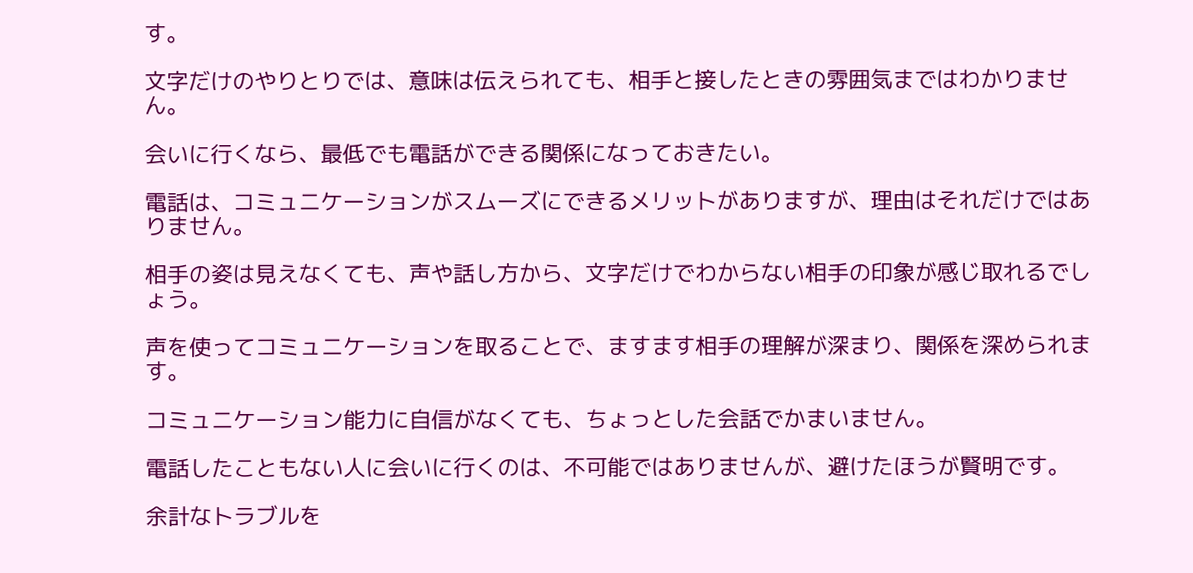す。

文字だけのやりとりでは、意味は伝えられても、相手と接したときの雰囲気まではわかりません。

会いに行くなら、最低でも電話ができる関係になっておきたい。

電話は、コミュニケーションがスムーズにできるメリットがありますが、理由はそれだけではありません。

相手の姿は見えなくても、声や話し方から、文字だけでわからない相手の印象が感じ取れるでしょう。

声を使ってコミュニケーションを取ることで、ますます相手の理解が深まり、関係を深められます。

コミュニケーション能力に自信がなくても、ちょっとした会話でかまいません。

電話したこともない人に会いに行くのは、不可能ではありませんが、避けたほうが賢明です。

余計なトラブルを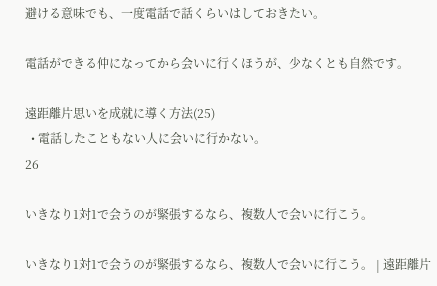避ける意味でも、一度電話で話くらいはしておきたい。

電話ができる仲になってから会いに行くほうが、少なくとも自然です。

遠距離片思いを成就に導く方法(25)
  • 電話したこともない人に会いに行かない。
26

いきなり1対1で会うのが緊張するなら、複数人で会いに行こう。

いきなり1対1で会うのが緊張するなら、複数人で会いに行こう。 | 遠距離片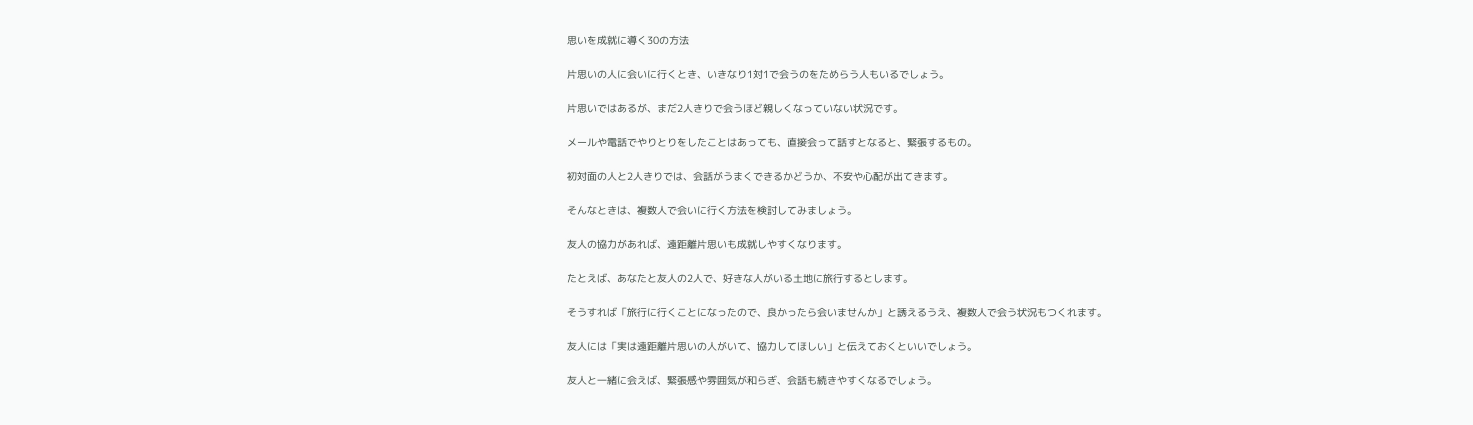思いを成就に導く30の方法

片思いの人に会いに行くとき、いきなり1対1で会うのをためらう人もいるでしょう。

片思いではあるが、まだ2人きりで会うほど親しくなっていない状況です。

メールや電話でやりとりをしたことはあっても、直接会って話すとなると、緊張するもの。

初対面の人と2人きりでは、会話がうまくできるかどうか、不安や心配が出てきます。

そんなときは、複数人で会いに行く方法を検討してみましょう。

友人の協力があれば、遠距離片思いも成就しやすくなります。

たとえば、あなたと友人の2人で、好きな人がいる土地に旅行するとします。

そうすれば「旅行に行くことになったので、良かったら会いませんか」と誘えるうえ、複数人で会う状況もつくれます。

友人には「実は遠距離片思いの人がいて、協力してほしい」と伝えておくといいでしょう。

友人と一緒に会えば、緊張感や雰囲気が和らぎ、会話も続きやすくなるでしょう。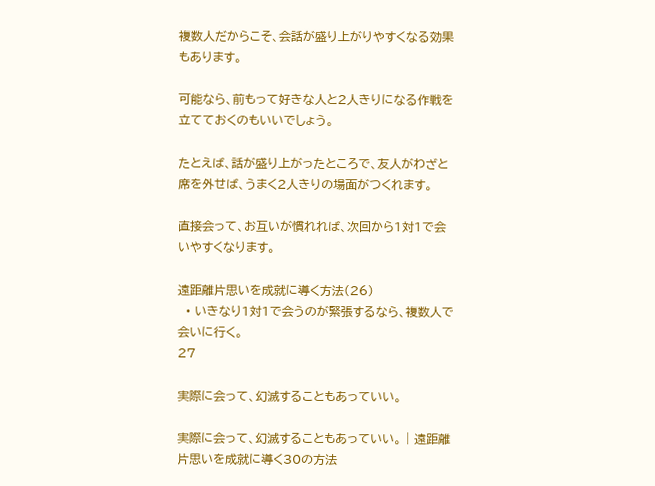複数人だからこそ、会話が盛り上がりやすくなる効果もあります。

可能なら、前もって好きな人と2人きりになる作戦を立てておくのもいいでしょう。

たとえば、話が盛り上がったところで、友人がわざと席を外せば、うまく2人きりの場面がつくれます。

直接会って、お互いが慣れれば、次回から1対1で会いやすくなります。

遠距離片思いを成就に導く方法(26)
  • いきなり1対1で会うのが緊張するなら、複数人で会いに行く。
27

実際に会って、幻滅することもあっていい。

実際に会って、幻滅することもあっていい。 | 遠距離片思いを成就に導く30の方法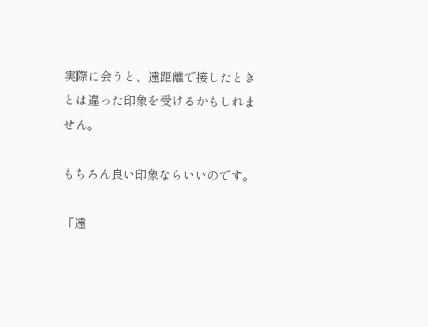実際に会うと、遠距離で接したときとは違った印象を受けるかもしれません。

もちろん良い印象ならいいのです。

「遠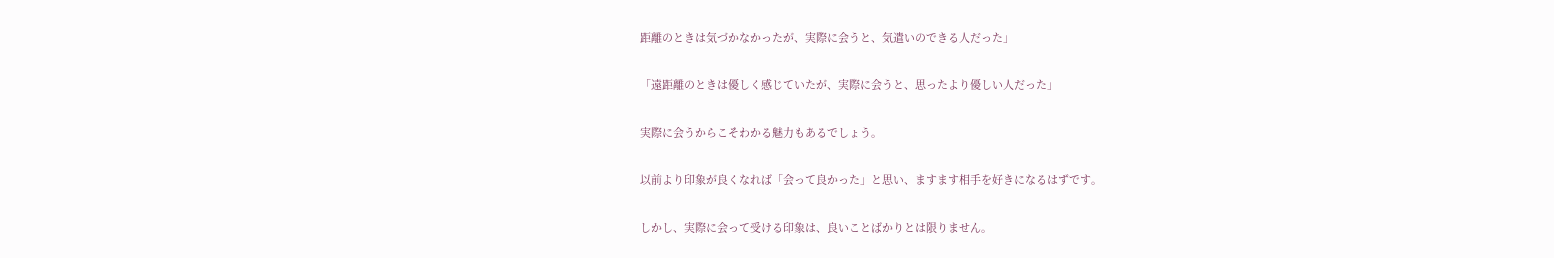距離のときは気づかなかったが、実際に会うと、気遣いのできる人だった」

「遠距離のときは優しく感じていたが、実際に会うと、思ったより優しい人だった」

実際に会うからこそわかる魅力もあるでしょう。

以前より印象が良くなれば「会って良かった」と思い、ますます相手を好きになるはずです。

しかし、実際に会って受ける印象は、良いことばかりとは限りません。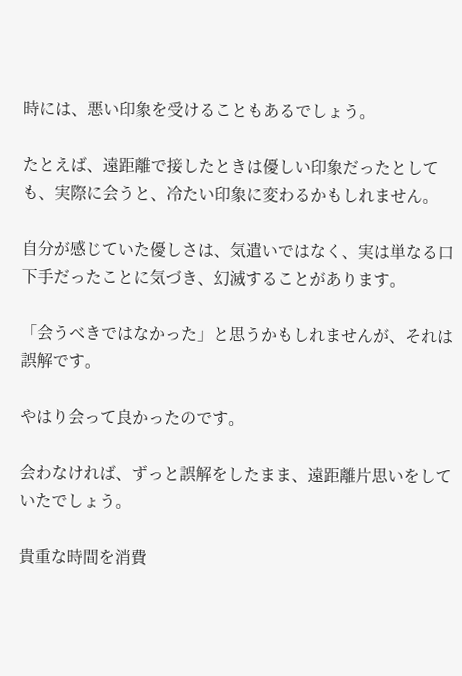時には、悪い印象を受けることもあるでしょう。

たとえば、遠距離で接したときは優しい印象だったとしても、実際に会うと、冷たい印象に変わるかもしれません。

自分が感じていた優しさは、気遣いではなく、実は単なる口下手だったことに気づき、幻滅することがあります。

「会うべきではなかった」と思うかもしれませんが、それは誤解です。

やはり会って良かったのです。

会わなければ、ずっと誤解をしたまま、遠距離片思いをしていたでしょう。

貴重な時間を消費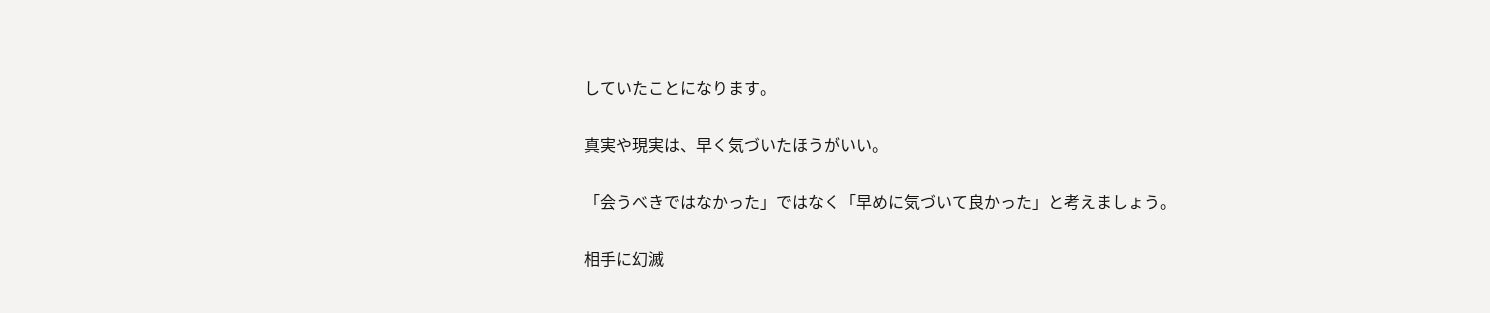していたことになります。

真実や現実は、早く気づいたほうがいい。

「会うべきではなかった」ではなく「早めに気づいて良かった」と考えましょう。

相手に幻滅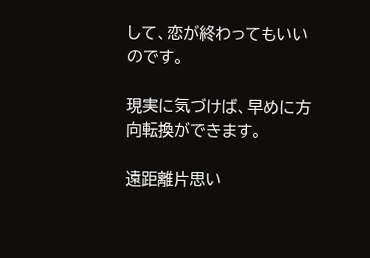して、恋が終わってもいいのです。

現実に気づけば、早めに方向転換ができます。

遠距離片思い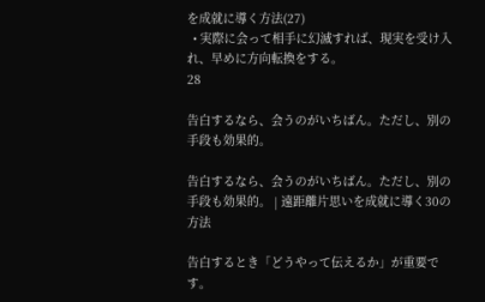を成就に導く方法(27)
  • 実際に会って相手に幻滅すれば、現実を受け入れ、早めに方向転換をする。
28

告白するなら、会うのがいちばん。ただし、別の手段も効果的。

告白するなら、会うのがいちばん。ただし、別の手段も効果的。 | 遠距離片思いを成就に導く30の方法

告白するとき「どうやって伝えるか」が重要です。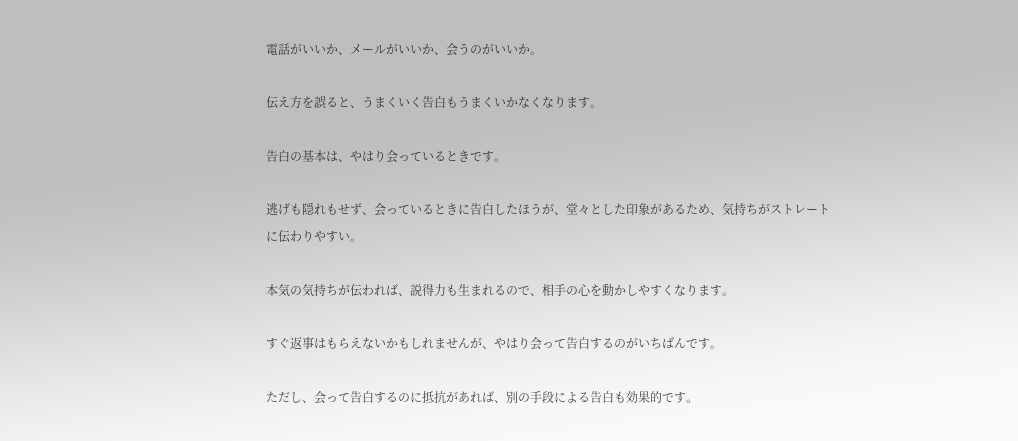電話がいいか、メールがいいか、会うのがいいか。

伝え方を誤ると、うまくいく告白もうまくいかなくなります。

告白の基本は、やはり会っているときです。

逃げも隠れもせず、会っているときに告白したほうが、堂々とした印象があるため、気持ちがストレートに伝わりやすい。

本気の気持ちが伝われば、説得力も生まれるので、相手の心を動かしやすくなります。

すぐ返事はもらえないかもしれませんが、やはり会って告白するのがいちばんです。

ただし、会って告白するのに抵抗があれば、別の手段による告白も効果的です。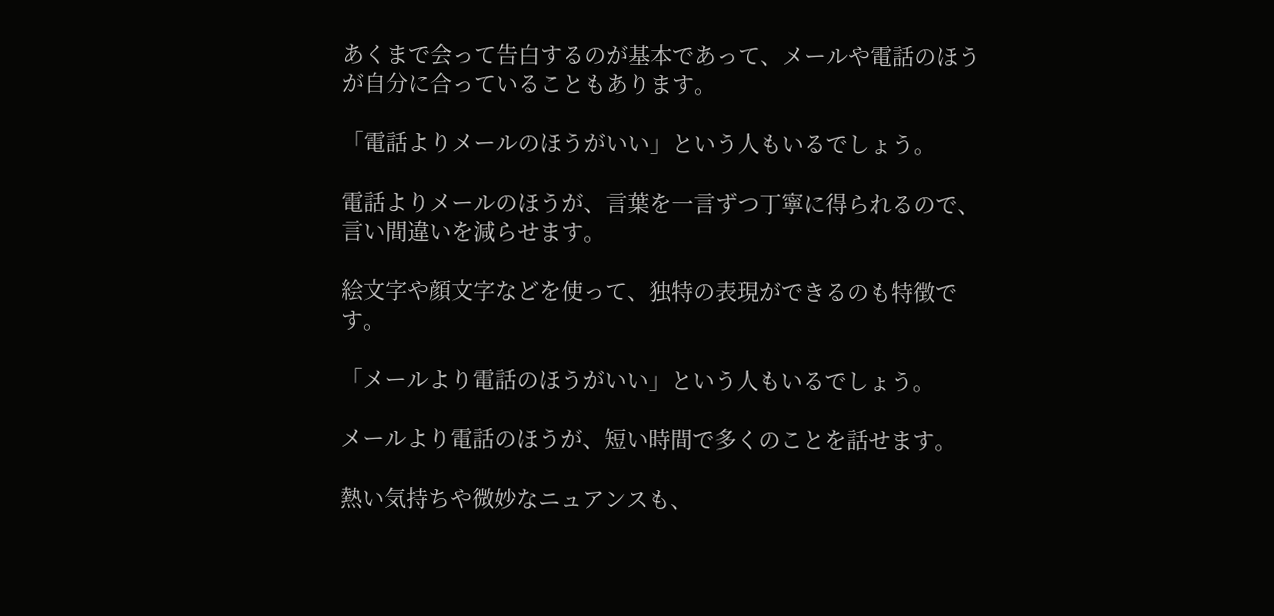あくまで会って告白するのが基本であって、メールや電話のほうが自分に合っていることもあります。

「電話よりメールのほうがいい」という人もいるでしょう。

電話よりメールのほうが、言葉を一言ずつ丁寧に得られるので、言い間違いを減らせます。

絵文字や顔文字などを使って、独特の表現ができるのも特徴です。

「メールより電話のほうがいい」という人もいるでしょう。

メールより電話のほうが、短い時間で多くのことを話せます。

熱い気持ちや微妙なニュアンスも、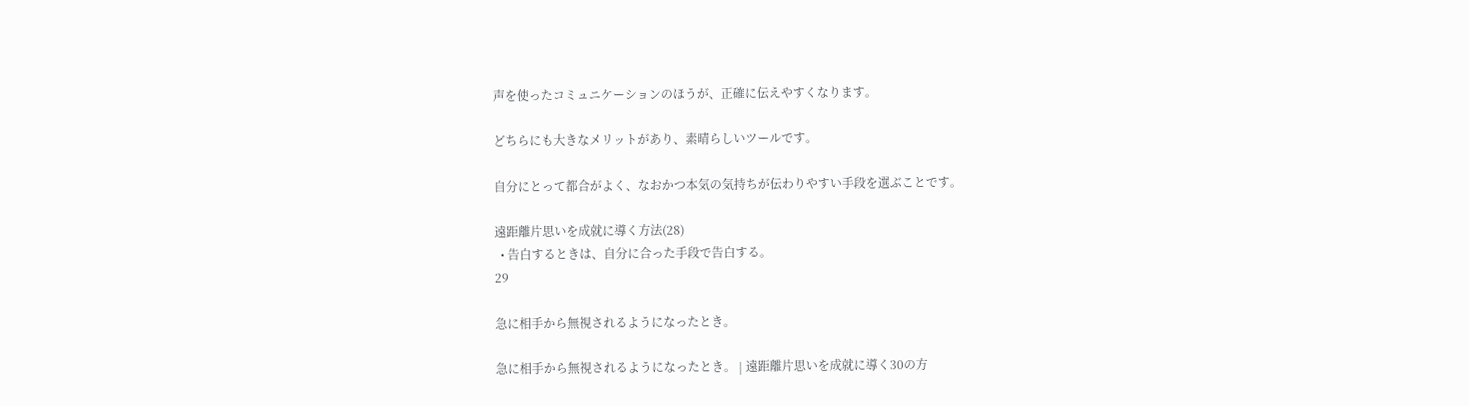声を使ったコミュニケーションのほうが、正確に伝えやすくなります。

どちらにも大きなメリットがあり、素晴らしいツールです。

自分にとって都合がよく、なおかつ本気の気持ちが伝わりやすい手段を選ぶことです。

遠距離片思いを成就に導く方法(28)
  • 告白するときは、自分に合った手段で告白する。
29

急に相手から無視されるようになったとき。

急に相手から無視されるようになったとき。 | 遠距離片思いを成就に導く30の方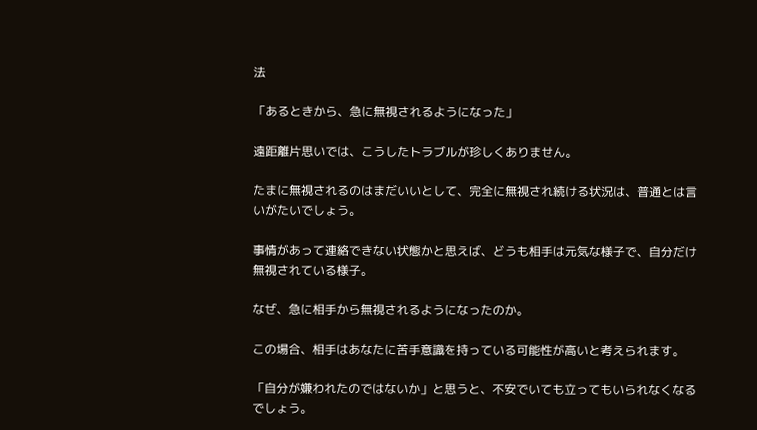法

「あるときから、急に無視されるようになった」

遠距離片思いでは、こうしたトラブルが珍しくありません。

たまに無視されるのはまだいいとして、完全に無視され続ける状況は、普通とは言いがたいでしょう。

事情があって連絡できない状態かと思えば、どうも相手は元気な様子で、自分だけ無視されている様子。

なぜ、急に相手から無視されるようになったのか。

この場合、相手はあなたに苦手意識を持っている可能性が高いと考えられます。

「自分が嫌われたのではないか」と思うと、不安でいても立ってもいられなくなるでしょう。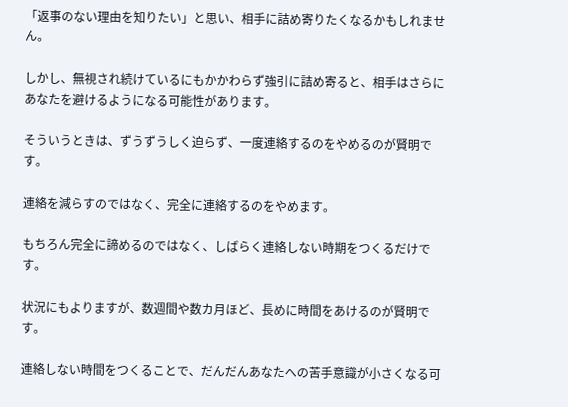「返事のない理由を知りたい」と思い、相手に詰め寄りたくなるかもしれません。

しかし、無視され続けているにもかかわらず強引に詰め寄ると、相手はさらにあなたを避けるようになる可能性があります。

そういうときは、ずうずうしく迫らず、一度連絡するのをやめるのが賢明です。

連絡を減らすのではなく、完全に連絡するのをやめます。

もちろん完全に諦めるのではなく、しばらく連絡しない時期をつくるだけです。

状況にもよりますが、数週間や数カ月ほど、長めに時間をあけるのが賢明です。

連絡しない時間をつくることで、だんだんあなたへの苦手意識が小さくなる可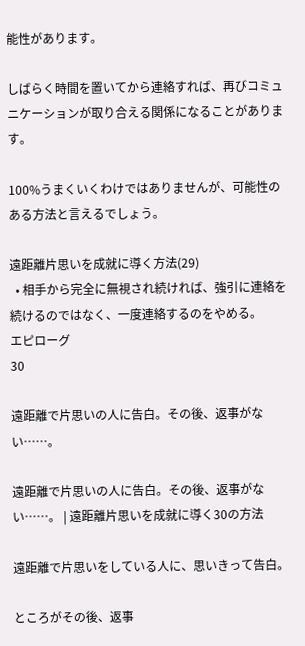能性があります。

しばらく時間を置いてから連絡すれば、再びコミュニケーションが取り合える関係になることがあります。

100%うまくいくわけではありませんが、可能性のある方法と言えるでしょう。

遠距離片思いを成就に導く方法(29)
  • 相手から完全に無視され続ければ、強引に連絡を続けるのではなく、一度連絡するのをやめる。
エピローグ
30

遠距離で片思いの人に告白。その後、返事がない……。

遠距離で片思いの人に告白。その後、返事がない……。 | 遠距離片思いを成就に導く30の方法

遠距離で片思いをしている人に、思いきって告白。

ところがその後、返事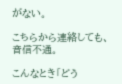がない。

こちらから連絡しても、音信不通。

こんなとき「どう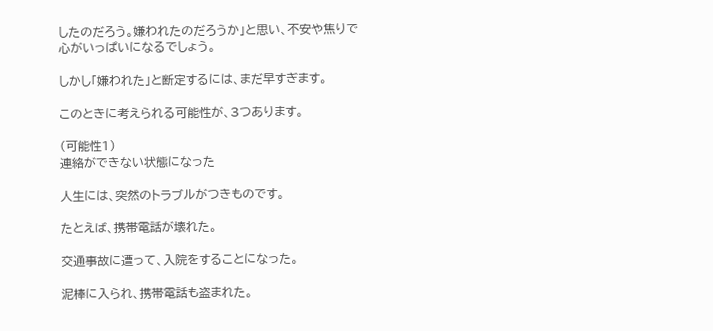したのだろう。嫌われたのだろうか」と思い、不安や焦りで心がいっぱいになるでしょう。

しかし「嫌われた」と断定するには、まだ早すぎます。

このときに考えられる可能性が、3つあります。

(可能性1)
連絡ができない状態になった

人生には、突然のトラブルがつきものです。

たとえば、携帯電話が壊れた。

交通事故に遭って、入院をすることになった。

泥棒に入られ、携帯電話も盗まれた。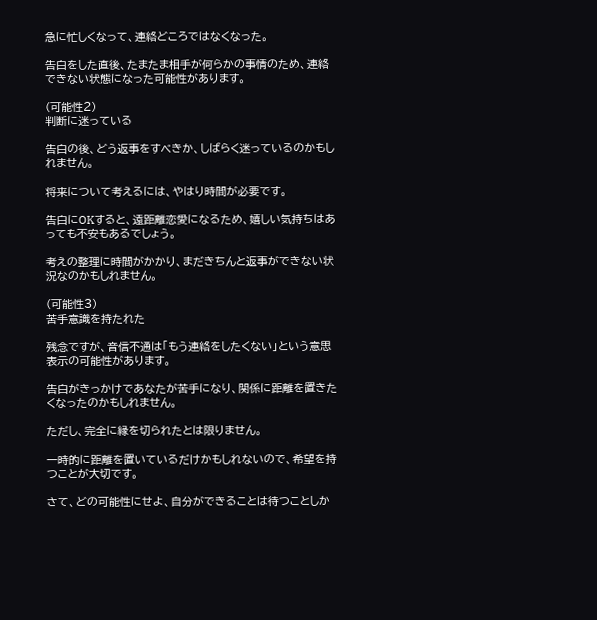急に忙しくなって、連絡どころではなくなった。

告白をした直後、たまたま相手が何らかの事情のため、連絡できない状態になった可能性があります。

(可能性2)
判断に迷っている

告白の後、どう返事をすべきか、しばらく迷っているのかもしれません。

将来について考えるには、やはり時間が必要です。

告白にOKすると、遠距離恋愛になるため、嬉しい気持ちはあっても不安もあるでしょう。

考えの整理に時間がかかり、まだきちんと返事ができない状況なのかもしれません。

(可能性3)
苦手意識を持たれた

残念ですが、音信不通は「もう連絡をしたくない」という意思表示の可能性があります。

告白がきっかけであなたが苦手になり、関係に距離を置きたくなったのかもしれません。

ただし、完全に縁を切られたとは限りません。

一時的に距離を置いているだけかもしれないので、希望を持つことが大切です。

さて、どの可能性にせよ、自分ができることは待つことしか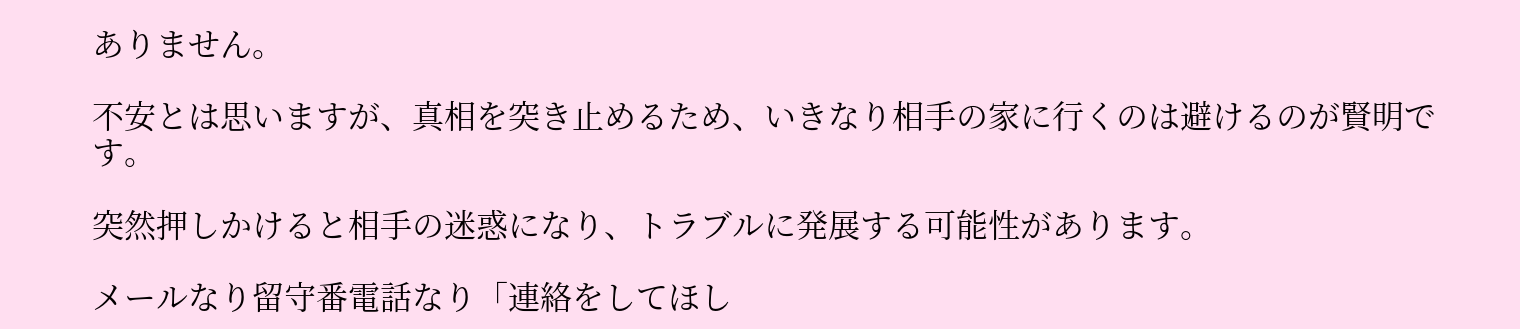ありません。

不安とは思いますが、真相を突き止めるため、いきなり相手の家に行くのは避けるのが賢明です。

突然押しかけると相手の迷惑になり、トラブルに発展する可能性があります。

メールなり留守番電話なり「連絡をしてほし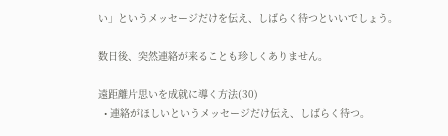い」というメッセージだけを伝え、しばらく待つといいでしょう。

数日後、突然連絡が来ることも珍しくありません。

遠距離片思いを成就に導く方法(30)
  • 連絡がほしいというメッセージだけ伝え、しばらく待つ。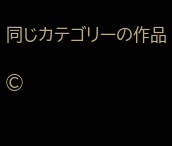同じカテゴリーの作品

©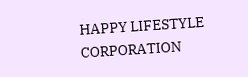HAPPY LIFESTYLE CORPORATION